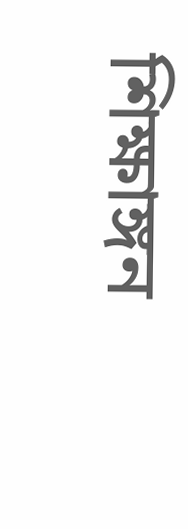শিক্ষাঙ্গন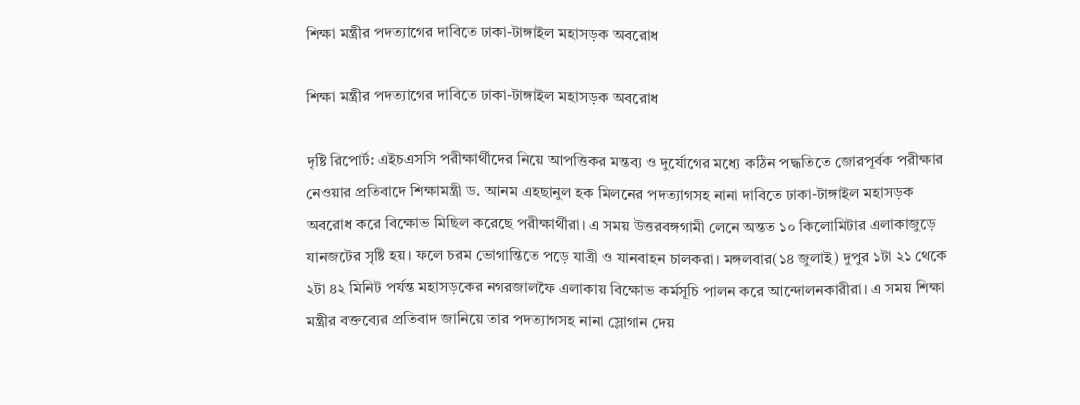শিক্ষা মন্ত্রীর পদত্যাগের দাবিতে ঢাকা-টাঙ্গাইল মহাসড়ক অবরোধ

শিক্ষা মন্ত্রীর পদত্যাগের দাবিতে ঢাকা-টাঙ্গাইল মহাসড়ক অবরোধ

দৃষ্টি রিপোর্ট: এইচএসসি পরীক্ষার্থীদের নিয়ে আপত্তিকর মন্তব্য ও দুর্যোগের মধ্যে কঠিন পদ্ধতিতে জোরপূর্বক পরীক্ষার নেওয়ার প্রতিবাদে শিক্ষামন্ত্রী ড. আনম এহছানুল হক মিলনের পদত্যাগসহ নানা দাবিতে ঢাকা-টাঙ্গাইল মহাসড়ক অবরোধ করে বিক্ষোভ মিছিল করেছে পরীক্ষার্থীরা। এ সময় উত্তরবঙ্গগামী লেনে অন্তত ১০ কিলোমিটার এলাকাজুড়ে যানজটের সৃষ্টি হয়। ফলে চরম ভোগান্তিতে পড়ে যাত্রী ও যানবাহন চালকরা। মঙ্গলবার(১৪ জুলাই) দুপুর ১টা ২১ থেকে ২টা ৪২ মিনিট পর্যন্ত মহাসড়কের নগরজালফৈ এলাকায় বিক্ষোভ কর্মসূচি পালন করে আন্দোলনকারীরা। এ সময় শিক্ষা মন্ত্রীর বক্তব্যের প্রতিবাদ জানিয়ে তার পদত্যাগসহ নানা স্লোগান দেয়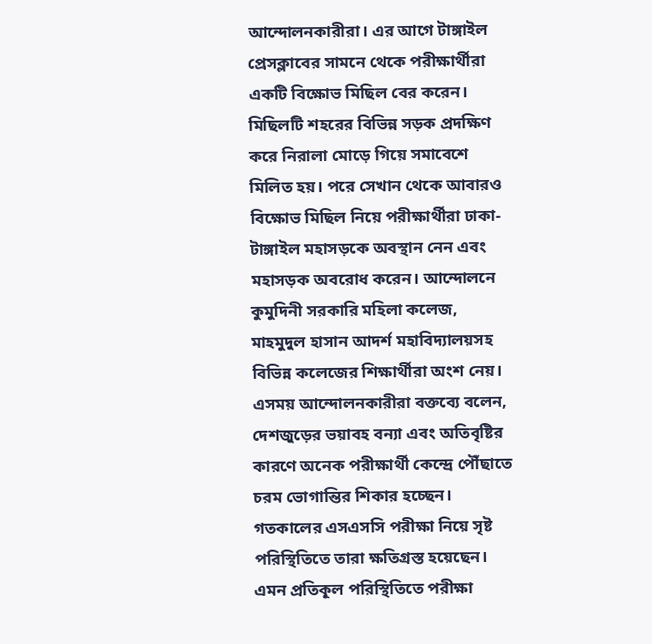আন্দোলনকারীরা। এর আগে টাঙ্গাইল প্রেসক্লাবের সামনে থেকে পরীক্ষার্থীরা একটি বিক্ষোভ মিছিল বের করেন। মিছিলটি শহরের বিভিন্ন সড়ক প্রদক্ষিণ করে নিরালা মোড়ে গিয়ে সমাবেশে মিলিত হয়। পরে সেখান থেকে আবারও বিক্ষোভ মিছিল নিয়ে পরীক্ষার্থীরা ঢাকা-টাঙ্গাইল মহাসড়কে অবস্থান নেন এবং মহাসড়ক অবরোধ করেন। আন্দোলনে কুমুদিনী সরকারি মহিলা কলেজ, মাহমুদুল হাসান আদর্শ মহাবিদ্যালয়সহ বিভিন্ন কলেজের শিক্ষার্থীরা অংশ নেয়। এসময় আন্দোলনকারীরা বক্তব্যে বলেন, দেশজুড়ের ভয়াবহ বন্যা এবং অতিবৃষ্টির কারণে অনেক পরীক্ষার্থী কেন্দ্রে পৌঁছাতে চরম ভোগান্তির শিকার হচ্ছেন। গতকালের এসএসসি পরীক্ষা নিয়ে সৃষ্ট পরিস্থিতিতে তারা ক্ষতিগ্রস্ত হয়েছেন। এমন প্রতিকূল পরিস্থিতিতে পরীক্ষা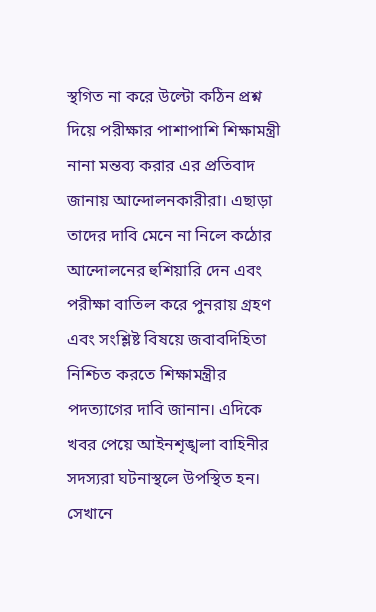স্থগিত না করে উল্টো কঠিন প্রশ্ন দিয়ে পরীক্ষার পাশাপাশি শিক্ষামন্ত্রী নানা মন্তব্য করার এর প্রতিবাদ জানায় আন্দোলনকারীরা। এছাড়া তাদের দাবি মেনে না নিলে কঠোর আন্দোলনের হুশিয়ারি দেন এবং পরীক্ষা বাতিল করে পুনরায় গ্রহণ এবং সংশ্লিষ্ট বিষয়ে জবাবদিহিতা নিশ্চিত করতে শিক্ষামন্ত্রীর পদত্যাগের দাবি জানান। এদিকে খবর পেয়ে আইনশৃঙ্খলা বাহিনীর সদস্যরা ঘটনাস্থলে উপস্থিত হন। সেখানে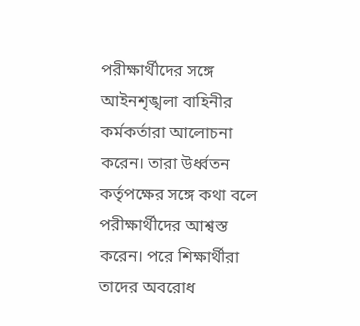পরীক্ষার্থীদের সঙ্গে আইনশৃঙ্খলা বাহিনীর কর্মকর্তারা আলোচনা করেন। তারা উর্ধ্বতন কর্তৃপক্ষের সঙ্গে কথা বলে পরীক্ষার্থীদের আশ্বস্ত করেন। পরে শিক্ষার্থীরা তাদের অবরোধ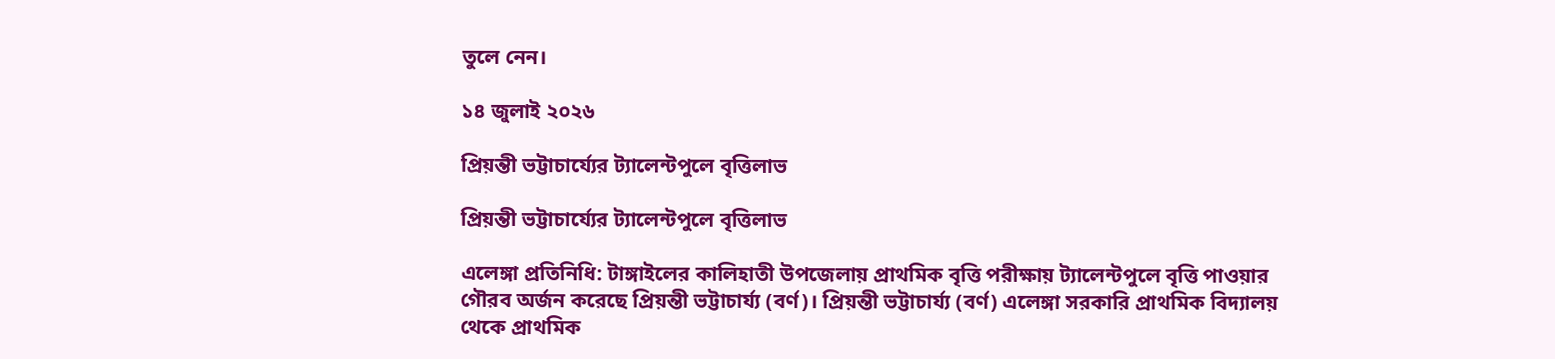তুলে নেন।

১৪ জুলাই ২০২৬

প্রিয়ন্তী ভট্টাচার্য্যের ট্যালেন্টপুলে বৃত্তিলাভ

প্রিয়ন্তী ভট্টাচার্য্যের ট্যালেন্টপুলে বৃত্তিলাভ

এলেঙ্গা প্রতিনিধি: টাঙ্গাইলের কালিহাতী উপজেলায় প্রাথমিক বৃত্তি পরীক্ষায় ট্যালেন্টপুলে বৃত্তি পাওয়ার গৌরব অর্জন করেছে প্রিয়ন্তী ভট্টাচার্য্য (বর্ণ)। প্রিয়ন্তী ভট্টাচার্য্য (বর্ণ) এলেঙ্গা সরকারি প্রাথমিক বিদ্যালয় থেকে প্রাথমিক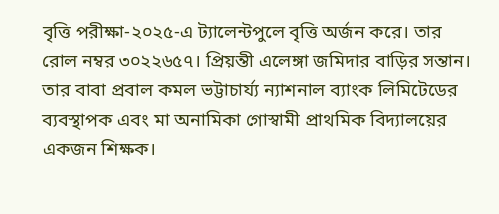বৃত্তি পরীক্ষা-২০২৫-এ ট্যালেন্টপুলে বৃত্তি অর্জন করে। তার রোল নম্বর ৩০২২৬৫৭। প্রিয়ন্তী এলেঙ্গা জমিদার বাড়ির সন্তান। তার বাবা প্রবাল কমল ভট্টাচার্য্য ন্যাশনাল ব্যাংক লিমিটেডের ব্যবস্থাপক এবং মা অনামিকা গোস্বামী প্রাথমিক বিদ্যালয়ের একজন শিক্ষক।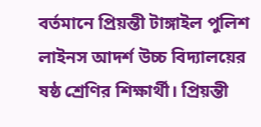বর্তমানে প্রিয়ন্তী টাঙ্গাইল পুলিশ লাইনস আদর্শ উচ্চ বিদ্যালয়ের ষষ্ঠ শ্রেণির শিক্ষার্থী। প্রিয়ন্তী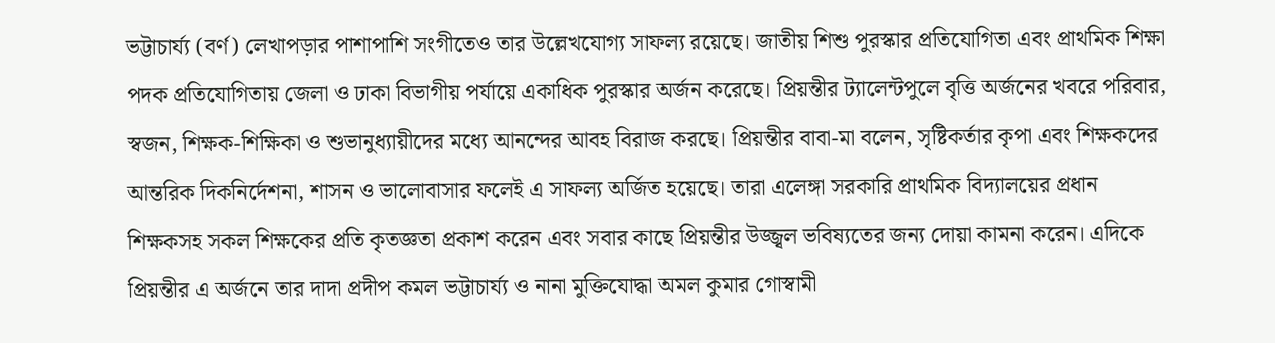ভট্টাচার্য্য (বর্ণ) লেখাপড়ার পাশাপাশি সংগীতেও তার উল্লেখযোগ্য সাফল্য রয়েছে। জাতীয় শিশু পুরস্কার প্রতিযোগিতা এবং প্রাথমিক শিক্ষা পদক প্রতিযোগিতায় জেলা ও ঢাকা বিভাগীয় পর্যায়ে একাধিক পুরস্কার অর্জন করেছে। প্রিয়ন্তীর ট্যালেন্টপুলে বৃত্তি অর্জনের খবরে পরিবার, স্বজন, শিক্ষক-শিক্ষিকা ও শুভানুধ্যায়ীদের মধ্যে আনন্দের আবহ বিরাজ করছে। প্রিয়ন্তীর বাবা-মা বলেন, সৃষ্টিকর্তার কৃপা এবং শিক্ষকদের আন্তরিক দিকনির্দেশনা, শাসন ও ভালোবাসার ফলেই এ সাফল্য অর্জিত হয়েছে। তারা এলেঙ্গা সরকারি প্রাথমিক বিদ্যালয়ের প্রধান শিক্ষকসহ সকল শিক্ষকের প্রতি কৃতজ্ঞতা প্রকাশ করেন এবং সবার কাছে প্রিয়ন্তীর উজ্জ্বল ভবিষ্যতের জন্য দোয়া কামনা করেন। এদিকে প্রিয়ন্তীর এ অর্জনে তার দাদা প্রদীপ কমল ভট্টাচার্য্য ও নানা মুক্তিযোদ্ধা অমল কুমার গোস্বামী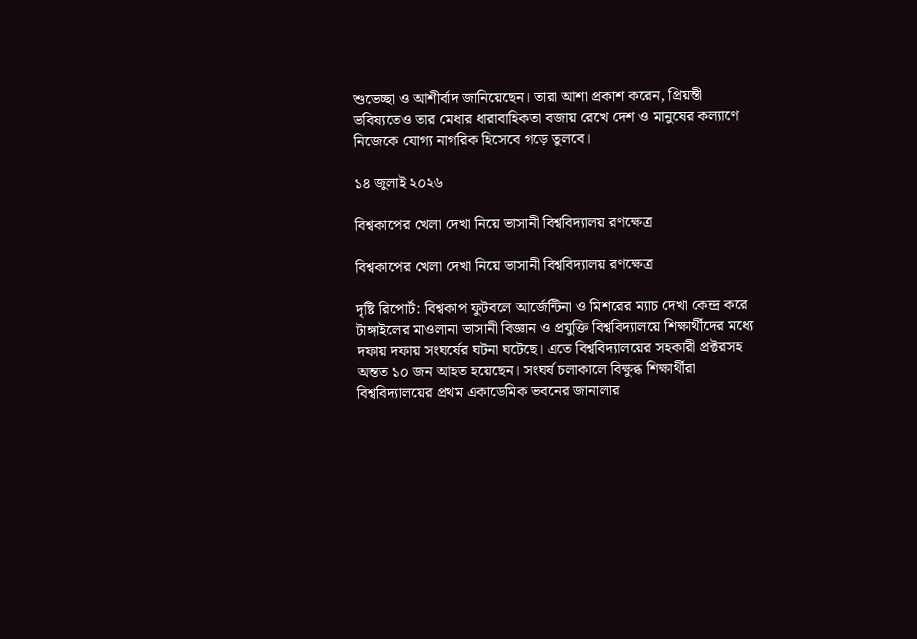শুভেচ্ছা ও আশীর্বাদ জানিয়েছেন। তারা আশা প্রকাশ করেন, প্রিয়ন্তী ভবিষ্যতেও তার মেধার ধারাবাহিকতা বজায় রেখে দেশ ও মানুষের কল্যাণে নিজেকে যোগ্য নাগরিক হিসেবে গড়ে তুলবে।

১৪ জুলাই ২০২৬

বিশ্বকাপের খেলা দেখা নিয়ে ভাসানী বিশ্ববিদ্যালয় রণক্ষেত্র

বিশ্বকাপের খেলা দেখা নিয়ে ভাসানী বিশ্ববিদ্যালয় রণক্ষেত্র

দৃষ্টি রিপোর্ট: বিশ্বকাপ ফুটবলে আর্জেন্টিনা ও মিশরের ম্যাচ দেখা কেন্দ্র করে টাঙ্গাইলের মাওলানা ভাসানী বিজ্ঞান ও প্রযুক্তি বিশ্ববিদ্যালয়ে শিক্ষার্থীদের মধ্যে দফায় দফায় সংঘর্ষের ঘটনা ঘটেছে। এতে বিশ্ববিদ্যালয়ের সহকারী প্রক্টরসহ অন্তত ১০ জন আহত হয়েছেন। সংঘর্ষ চলাকালে বিক্ষুব্ধ শিক্ষার্থীরা বিশ্ববিদ্যালয়ের প্রথম একাডেমিক ভবনের জানালার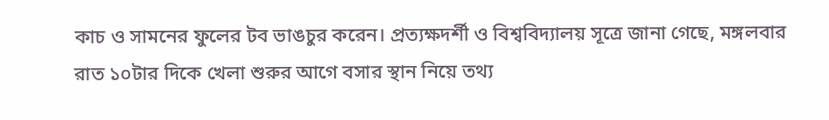কাচ ও সামনের ফুলের টব ভাঙচুর করেন। প্রত্যক্ষদর্শী ও বিশ্ববিদ্যালয় সূত্রে জানা গেছে, মঙ্গলবার রাত ১০টার দিকে খেলা শুরুর আগে বসার স্থান নিয়ে তথ্য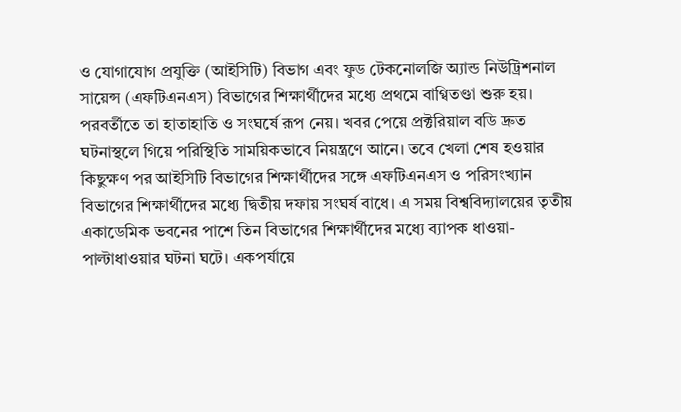ও যোগাযোগ প্রযুক্তি (আইসিটি) বিভাগ এবং ফুড টেকনোলজি অ্যান্ড নিউট্রিশনাল সায়েন্স (এফটিএনএস) বিভাগের শিক্ষার্থীদের মধ্যে প্রথমে বাগ্বিতণ্ডা শুরু হয়। পরবর্তীতে তা হাতাহাতি ও সংঘর্ষে রূপ নেয়। খবর পেয়ে প্রক্টরিয়াল বডি দ্রুত ঘটনাস্থলে গিয়ে পরিস্থিতি সাময়িকভাবে নিয়ন্ত্রণে আনে। তবে খেলা শেষ হওয়ার কিছুক্ষণ পর আইসিটি বিভাগের শিক্ষার্থীদের সঙ্গে এফটিএনএস ও পরিসংখ্যান বিভাগের শিক্ষার্থীদের মধ্যে দ্বিতীয় দফায় সংঘর্ষ বাধে। এ সময় বিশ্ববিদ্যালয়ের তৃতীয় একাডেমিক ভবনের পাশে তিন বিভাগের শিক্ষার্থীদের মধ্যে ব্যাপক ধাওয়া-পাল্টাধাওয়ার ঘটনা ঘটে। একপর্যায়ে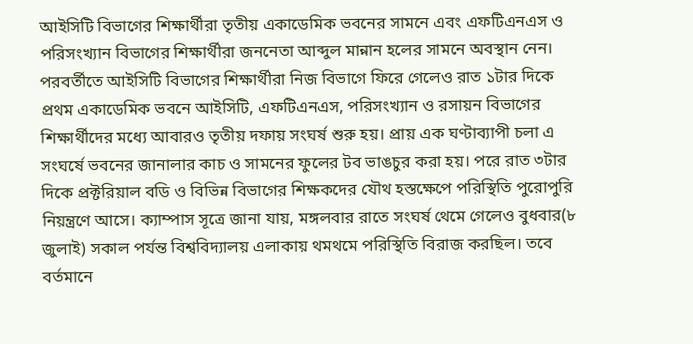আইসিটি বিভাগের শিক্ষার্থীরা তৃতীয় একাডেমিক ভবনের সামনে এবং এফটিএনএস ও পরিসংখ্যান বিভাগের শিক্ষার্থীরা জননেতা আব্দুল মান্নান হলের সামনে অবস্থান নেন। পরবর্তীতে আইসিটি বিভাগের শিক্ষার্থীরা নিজ বিভাগে ফিরে গেলেও রাত ১টার দিকে প্রথম একাডেমিক ভবনে আইসিটি, এফটিএনএস, পরিসংখ্যান ও রসায়ন বিভাগের শিক্ষার্থীদের মধ্যে আবারও তৃতীয় দফায় সংঘর্ষ শুরু হয়। প্রায় এক ঘণ্টাব্যাপী চলা এ সংঘর্ষে ভবনের জানালার কাচ ও সামনের ফুলের টব ভাঙচুর করা হয়। পরে রাত ৩টার দিকে প্রক্টরিয়াল বডি ও বিভিন্ন বিভাগের শিক্ষকদের যৌথ হস্তক্ষেপে পরিস্থিতি পুরোপুরি নিয়ন্ত্রণে আসে। ক্যাম্পাস সূত্রে জানা যায়, মঙ্গলবার রাতে সংঘর্ষ থেমে গেলেও বুধবার(৮ জুলাই) সকাল পর্যন্ত বিশ্ববিদ্যালয় এলাকায় থমথমে পরিস্থিতি বিরাজ করছিল। তবে বর্তমানে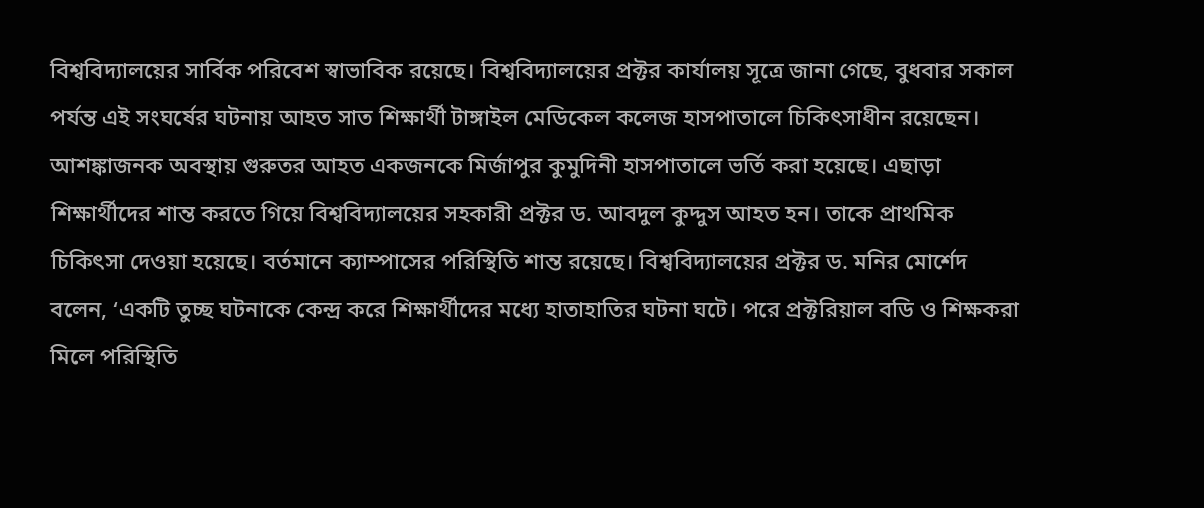বিশ্ববিদ্যালয়ের সার্বিক পরিবেশ স্বাভাবিক রয়েছে। বিশ্ববিদ্যালয়ের প্রক্টর কার্যালয় সূত্রে জানা গেছে, বুধবার সকাল পর্যন্ত এই সংঘর্ষের ঘটনায় আহত সাত শিক্ষার্থী টাঙ্গাইল মেডিকেল কলেজ হাসপাতালে চিকিৎসাধীন রয়েছেন। আশঙ্কাজনক অবস্থায় গুরুতর আহত একজনকে মির্জাপুর কুমুদিনী হাসপাতালে ভর্তি করা হয়েছে। এছাড়া শিক্ষার্থীদের শান্ত করতে গিয়ে বিশ্ববিদ্যালয়ের সহকারী প্রক্টর ড. আবদুল কুদ্দুস আহত হন। তাকে প্রাথমিক চিকিৎসা দেওয়া হয়েছে। বর্তমানে ক্যাম্পাসের পরিস্থিতি শান্ত রয়েছে। বিশ্ববিদ্যালয়ের প্রক্টর ড. মনির মোর্শেদ বলেন, ‘একটি তুচ্ছ ঘটনাকে কেন্দ্র করে শিক্ষার্থীদের মধ্যে হাতাহাতির ঘটনা ঘটে। পরে প্রক্টরিয়াল বডি ও শিক্ষকরা মিলে পরিস্থিতি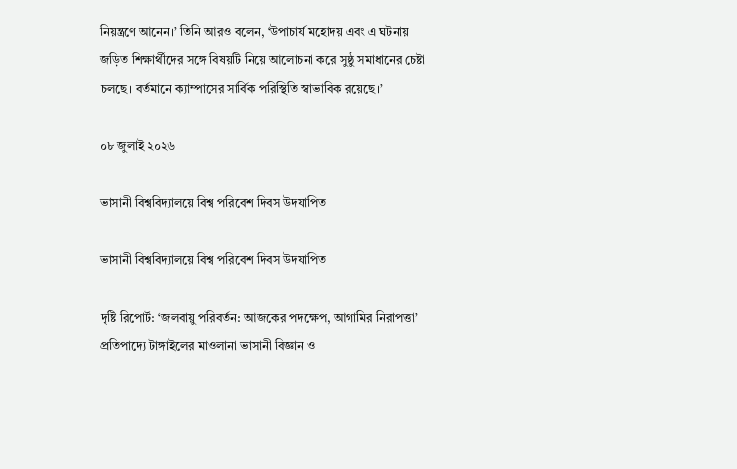নিয়ন্ত্রণে আনেন।’ তিনি আরও বলেন, ‘উপাচার্য মহোদয় এবং এ ঘটনায় জড়িত শিক্ষার্থীদের সঙ্গে বিষয়টি নিয়ে আলোচনা করে সুষ্ঠু সমাধানের চেষ্টা চলছে। বর্তমানে ক্যাম্পাসের সার্বিক পরিস্থিতি স্বাভাবিক রয়েছে।’

০৮ জুলাই ২০২৬

ভাসানী বিশ্ববিদ্যালয়ে বিশ্ব পরিবেশ দিবস উদযাপিত

ভাসানী বিশ্ববিদ্যালয়ে বিশ্ব পরিবেশ দিবস উদযাপিত

দৃষ্টি রিপোর্ট: ‘জলবায়ু পরিবর্তন: আজকের পদক্ষেপ, আগামির নিরাপত্তা’ প্রতিপাদ্যে টাঙ্গাইলের মাওলানা ভাসানী বিজ্ঞান ও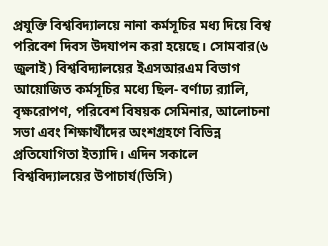প্রযুক্তি বিশ্ববিদ্যালয়ে নানা কর্মসূচির মধ্য দিয়ে বিশ্ব পরিবেশ দিবস উদযাপন করা হয়েছে। সোমবার(৬ জুলাই) বিশ্ববিদ্যালয়ের ইএসআরএম বিভাগ আয়োজিত কর্মসূচির মধ্যে ছিল- বর্ণাঢ্য র‌্যালি, বৃক্ষরোপণ, পরিবেশ বিষয়ক সেমিনার, আলোচনা সভা এবং শিক্ষার্থীদের অংশগ্রহণে বিভিন্ন প্রতিযোগিতা ইত্যাদি। এদিন সকালে বিশ্ববিদ্যালয়ের উপাচার্য(ভিসি)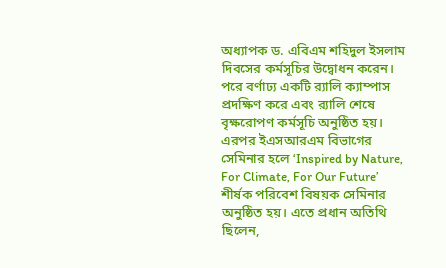অধ্যাপক ড. এবিএম শহিদুল ইসলাম দিবসের কর্মসূচির উদ্বোধন করেন। পরে বর্ণাঢ্য একটি র‌্যালি ক্যাম্পাস প্রদক্ষিণ করে এবং র‌্যালি শেষে বৃক্ষরোপণ কর্মসূচি অনুষ্ঠিত হয়। এরপর ইএসআরএম বিভাগের সেমিনার হলে ‘Inspired by Nature, For Climate, For Our Future’ শীর্ষক পরিবেশ বিষয়ক সেমিনার অনুষ্ঠিত হয়। এতে প্রধান অতিথি ছিলেন,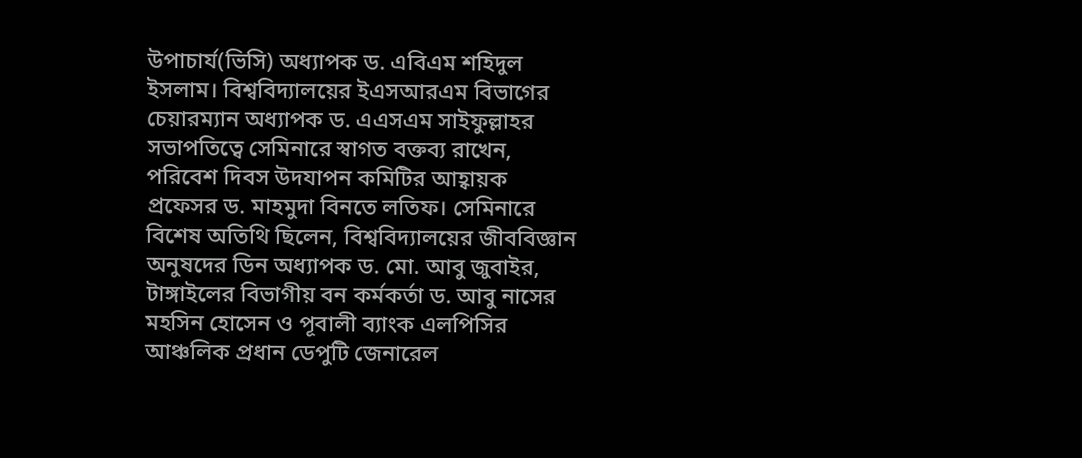উপাচার্য(ভিসি) অধ্যাপক ড. এবিএম শহিদুল ইসলাম। বিশ্ববিদ্যালয়ের ইএসআরএম বিভাগের চেয়ারম্যান অধ্যাপক ড. এএসএম সাইফুল্লাহর সভাপতিত্বে সেমিনারে স্বাগত বক্তব্য রাখেন, পরিবেশ দিবস উদযাপন কমিটির আহ্বায়ক প্রফেসর ড. মাহমুদা বিনতে লতিফ। সেমিনারে বিশেষ অতিথি ছিলেন, বিশ্ববিদ্যালয়ের জীববিজ্ঞান অনুষদের ডিন অধ্যাপক ড. মো. আবু জুবাইর, টাঙ্গাইলের বিভাগীয় বন কর্মকর্তা ড. আবু নাসের মহসিন হোসেন ও পূবালী ব্যাংক এলপিসির আঞ্চলিক প্রধান ডেপুটি জেনারেল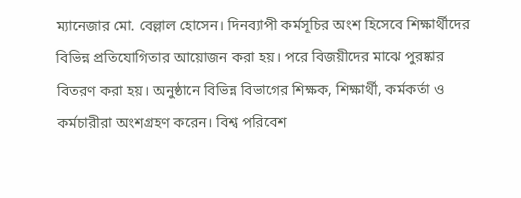ম্যানেজার মো. বেল্লাল হোসেন। দিনব্যাপী কর্মসূচির অংশ হিসেবে শিক্ষার্থীদের বিভিন্ন প্রতিযোগিতার আয়োজন করা হয়। পরে বিজয়ীদের মাঝে পুরষ্কার বিতরণ করা হয়। অনুষ্ঠানে বিভিন্ন বিভাগের শিক্ষক, শিক্ষার্থী, কর্মকর্তা ও কর্মচারীরা অংশগ্রহণ করেন। বিশ্ব পরিবেশ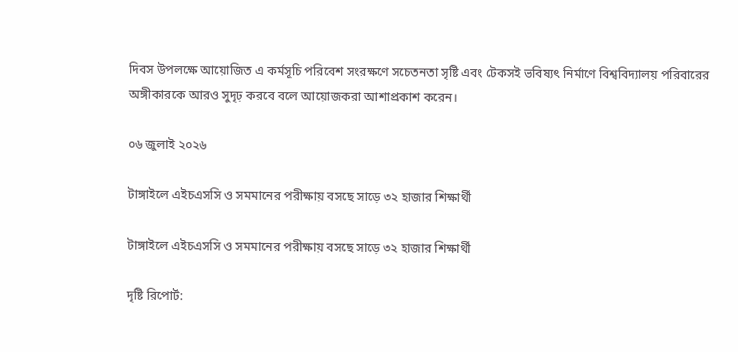দিবস উপলক্ষে আয়োজিত এ কর্মসূচি পরিবেশ সংরক্ষণে সচেতনতা সৃষ্টি এবং টেকসই ভবিষ্যৎ নির্মাণে বিশ্ববিদ্যালয় পরিবারের অঙ্গীকারকে আরও সুদৃঢ় করবে বলে আয়োজকরা আশাপ্রকাশ করেন।

০৬ জুলাই ২০২৬

টাঙ্গাইলে এইচএসসি ও সমমানের পরীক্ষায় বসছে সাড়ে ৩২ হাজার শিক্ষার্থী

টাঙ্গাইলে এইচএসসি ও সমমানের পরীক্ষায় বসছে সাড়ে ৩২ হাজার শিক্ষার্থী

দৃষ্টি রিপোর্ট: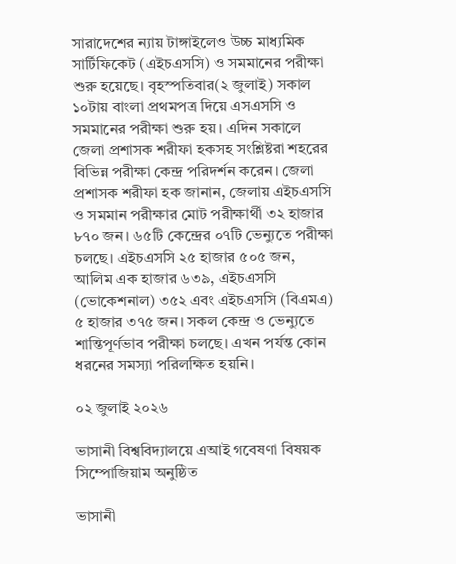সারাদেশের ন্যায় টাঙ্গাইলেও উচ্চ মাধ্যমিক সার্টিফিকেট (এইচএসসি) ও সমমানের পরীক্ষা শুরু হয়েছে। বৃহস্পতিবার(২ জুলাই) সকাল ১০টায় বাংলা প্রথমপত্র দিয়ে এসএসসি ও সমমানের পরীক্ষা শুরু হয়। এদিন সকালে জেলা প্রশাসক শরীফা হকসহ সংশ্লিষ্টরা শহরের বিভিন্ন পরীক্ষা কেন্দ্র পরিদর্শন করেন। জেলা প্রশাসক শরীফা হক জানান, জেলায় এইচএসসি ও সমমান পরীক্ষার মোট পরীক্ষার্থী ৩২ হাজার ৮৭০ জন। ৬৫টি কেন্দ্রের ০৭টি ভেন্যুতে পরীক্ষা চলছে। এইচএসসি ২৫ হাজার ৫০৫ জন, আলিম এক হাজার ৬৩৯, এইচএসসি (ভোকেশনাল) ৩৫২ এবং এইচএসসি (বিএমএ) ৫ হাজার ৩৭৫ জন। সকল কেন্দ্র ও ভেন্যুতে শান্তিপূর্ণভাব পরীক্ষা চলছে। এখন পর্যন্ত কোন ধরনের সমস্যা পরিলক্ষিত হয়নি।

০২ জুলাই ২০২৬

ভাসানী বিশ্ববিদ্যালয়ে এআই গবেষণা বিষয়ক সিম্পোজিয়াম অনুষ্ঠিত

ভাসানী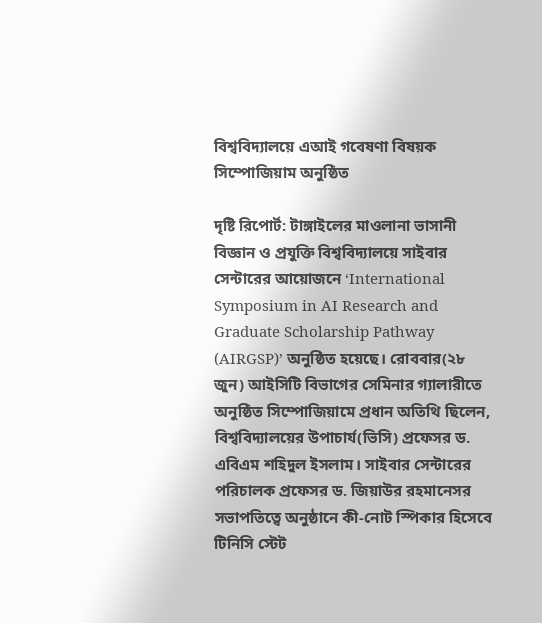বিশ্ববিদ্যালয়ে এআই গবেষণা বিষয়ক সিম্পোজিয়াম অনুষ্ঠিত

দৃষ্টি রিপোর্ট: টাঙ্গাইলের মাওলানা ভাসানী বিজ্ঞান ও প্রযুক্তি বিশ্ববিদ্যালয়ে সাইবার সেন্টারের আয়োজনে ‘International Symposium in AI Research and Graduate Scholarship Pathway (AIRGSP)’ অনুষ্ঠিত হয়েছে। রোববার(২৮ জুন) আইসিটি বিভাগের সেমিনার গ্যালারীতে অনুষ্ঠিত সিম্পোজিয়ামে প্রধান অতিথি ছিলেন, বিশ্ববিদ্যালয়ের উপাচার্য(ভিসি) প্রফেসর ড. এবিএম শহিদুল ইসলাম। সাইবার সেন্টারের পরিচালক প্রফেসর ড. জিয়াউর রহমানেসর সভাপতিত্বে অনুষ্ঠানে কী-নোট স্পিকার হিসেবে টিনিসি স্টেট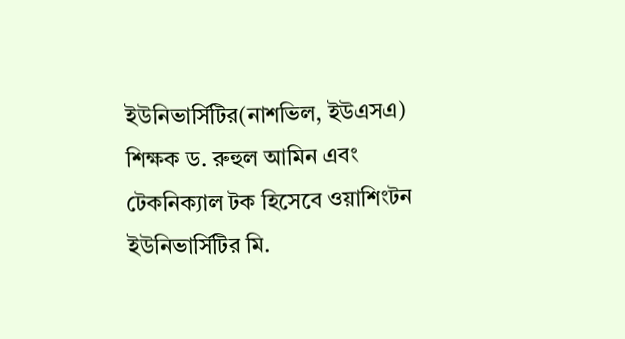ইউনিভার্সিটির(নাশভিল, ইউএসএ) শিক্ষক ড. রুহুল আমিন এবং টেকনিক্যাল টক হিসেবে ওয়াশিংটন ইউনিভার্সিটির মি.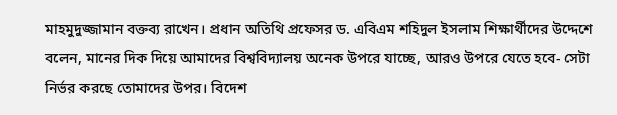মাহমুদুজ্জামান বক্তব্য রাখেন। প্রধান অতিথি প্রফেসর ড. এবিএম শহিদুল ইসলাম শিক্ষার্থীদের উদ্দেশে বলেন, মানের দিক দিয়ে আমাদের বিশ্ববিদ্যালয় অনেক উপরে যাচ্ছে, আরও উপরে যেতে হবে- সেটা নির্ভর করছে তোমাদের উপর। বিদেশ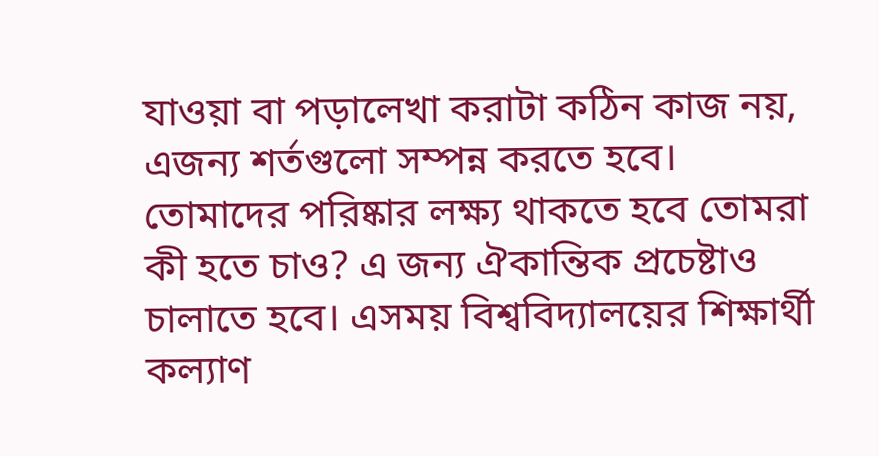যাওয়া বা পড়ালেখা করাটা কঠিন কাজ নয়, এজন্য শর্তগুলো সম্পন্ন করতে হবে। তোমাদের পরিষ্কার লক্ষ্য থাকতে হবে তোমরা কী হতে চাও? এ জন্য ঐকান্তিক প্রচেষ্টাও চালাতে হবে। এসময় বিশ্ববিদ্যালয়ের শিক্ষার্থী কল্যাণ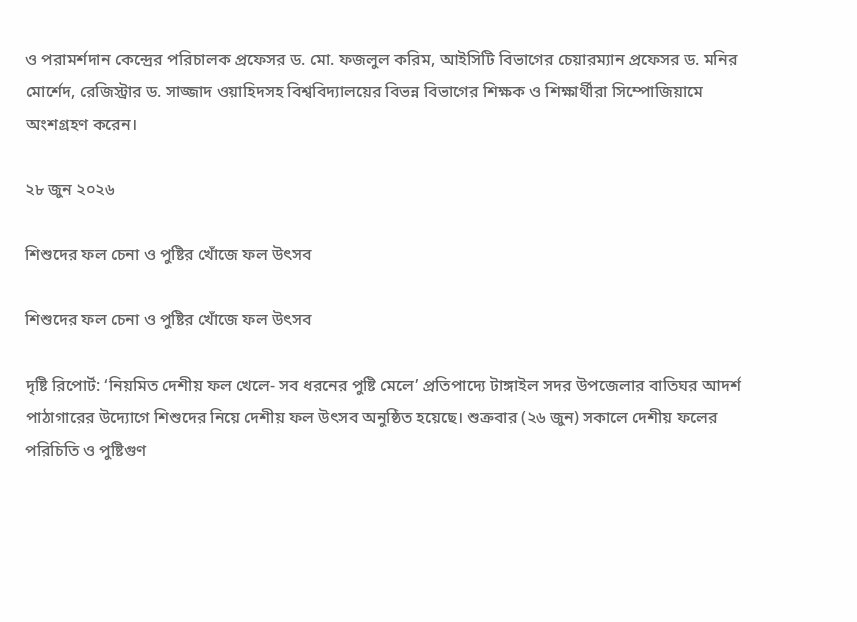ও পরামর্শদান কেন্দ্রের পরিচালক প্রফেসর ড. মো. ফজলুল করিম, আইসিটি বিভাগের চেয়ারম্যান প্রফেসর ড. মনির মোর্শেদ, রেজিস্ট্রার ড. সাজ্জাদ ওয়াহিদসহ বিশ্ববিদ্যালয়ের বিভন্ন বিভাগের শিক্ষক ও শিক্ষার্থীরা সিম্পোজিয়ামে অংশগ্রহণ করেন।

২৮ জুন ২০২৬

শিশুদের ফল চেনা ও পুষ্টির খোঁজে ফল উৎসব

শিশুদের ফল চেনা ও পুষ্টির খোঁজে ফল উৎসব

দৃষ্টি রিপোর্ট: ‘নিয়মিত দেশীয় ফল খেলে- সব ধরনের পুষ্টি মেলে’ প্রতিপাদ্যে টাঙ্গাইল সদর উপজেলার বাতিঘর আদর্শ পাঠাগারের উদ্যোগে শিশুদের নিয়ে দেশীয় ফল উৎসব অনুষ্ঠিত হয়েছে। শুক্রবার (২৬ জুন) সকালে দেশীয় ফলের পরিচিতি ও পুষ্টিগুণ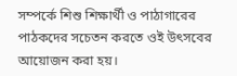সম্পর্কে শিশু শিক্ষার্থী ও পাঠাগারের পাঠকদের সচেতন করতে ওই উৎসবের আয়োজন করা হয়।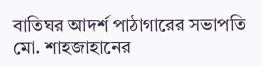বাতিঘর আদর্শ পাঠাগারের সভাপতি মো. শাহজাহানের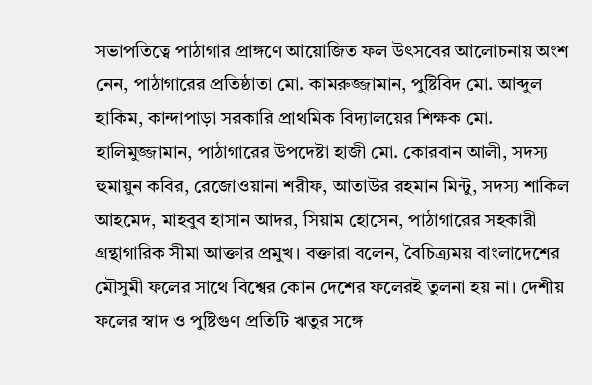সভাপতিত্বে পাঠাগার প্রাঙ্গণে আয়োজিত ফল উৎসবের আলোচনায় অংশ নেন, পাঠাগারের প্রতিষ্ঠাতা মো. কামরুজ্জামান, পুষ্টিবিদ মো. আব্দুল হাকিম, কান্দাপাড়া সরকারি প্রাথমিক বিদ্যালয়ের শিক্ষক মো. হালিমুজ্জামান, পাঠাগারের উপদেষ্টা হাজী মো. কোরবান আলী, সদস্য হুমায়ুন কবির, রেজোওয়ানা শরীফ, আতাউর রহমান মিন্টু, সদস্য শাকিল আহমেদ, মাহবুব হাসান আদর, সিয়াম হোসেন, পাঠাগারের সহকারী গ্রন্থাগারিক সীমা আক্তার প্রমুখ। বক্তারা বলেন, বৈচিত্র্যময় বাংলাদেশের মৌসুমী ফলের সাথে বিশ্বের কোন দেশের ফলেরই তুলনা হয় না। দেশীয় ফলের স্বাদ ও পুষ্টিগুণ প্রতিটি ঋতুর সঙ্গে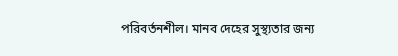পরিবর্তনশীল। মানব দেহের সুস্থ্যতার জন্য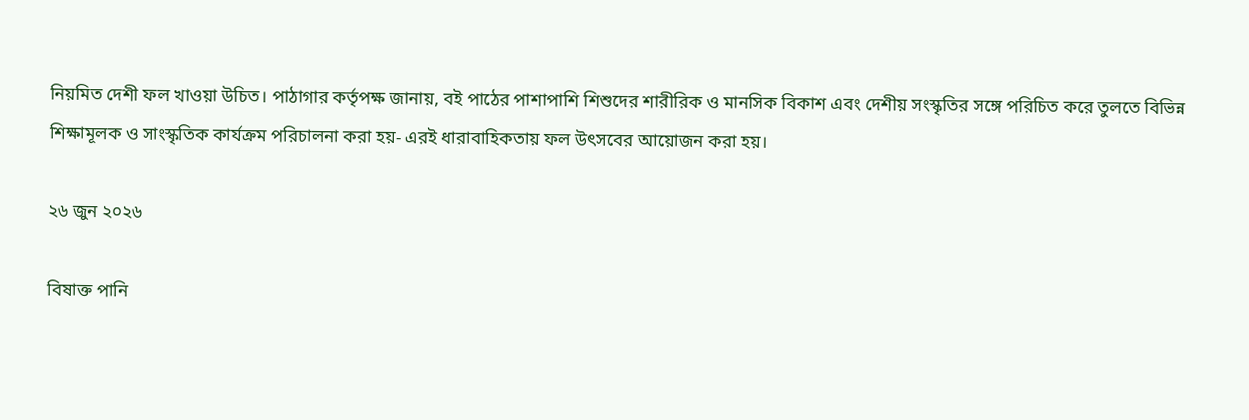নিয়মিত দেশী ফল খাওয়া উচিত। পাঠাগার কর্তৃপক্ষ জানায়, বই পাঠের পাশাপাশি শিশুদের শারীরিক ও মানসিক বিকাশ এবং দেশীয় সংস্কৃতির সঙ্গে পরিচিত করে তুলতে বিভিন্ন শিক্ষামূলক ও সাংস্কৃতিক কার্যক্রম পরিচালনা করা হয়- এরই ধারাবাহিকতায় ফল উৎসবের আয়োজন করা হয়।

২৬ জুন ২০২৬

বিষাক্ত পানি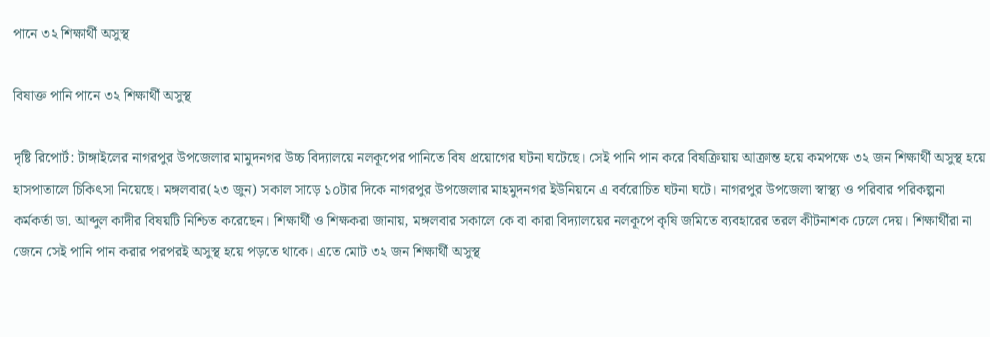পানে ৩২ শিক্ষার্থী অসুস্থ

বিষাক্ত পানি পানে ৩২ শিক্ষার্থী অসুস্থ

দৃষ্টি রিপোর্ট: টাঙ্গাইলের নাগরপুর উপজেলার মামুদনগর উচ্চ বিদ্যালয়ে নলকূপের পানিতে বিষ প্রয়োগের ঘটনা ঘটেছে। সেই পানি পান করে বিষক্রিয়ায় আক্রান্ত হয়ে কমপক্ষে ৩২ জন শিক্ষার্থী অসুস্থ হয়ে হাসপাতালে চিকিৎসা নিয়েছে। মঙ্গলবার(২৩ জুন) সকাল সাড়ে ১০টার দিকে নাগরপুর উপজেলার মাহমুদনগর ইউনিয়নে এ বর্বরোচিত ঘটনা ঘটে। নাগরপুর উপজেলা স্বাস্থ্য ও পরিবার পরিকল্পনা কর্মকর্তা ডা. আব্দুল কাদীর বিষয়টি নিশ্চিত করেছেন। শিক্ষার্থী ও শিক্ষকরা জানায়, মঙ্গলবার সকালে কে বা কারা বিদ্যালয়ের নলকূপে কৃষি জমিতে ব্যবহারের তরল কীটনাশক ঢেলে দেয়। শিক্ষার্থীরা না জেনে সেই পানি পান করার পরপরই অসুস্থ হয়ে পড়তে থাকে। এতে মোট ৩২ জন শিক্ষার্থী অসুস্থ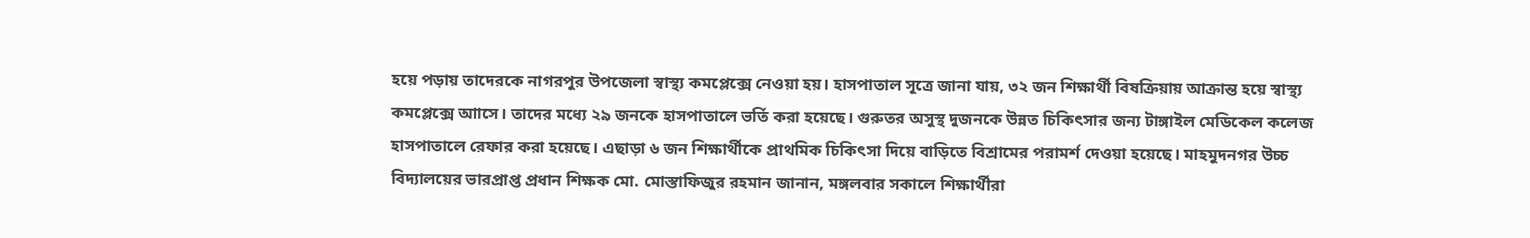হয়ে পড়ায় তাদেরকে নাগরপুর উপজেলা স্বাস্থ্য কমপ্লেক্সে নেওয়া হয়। হাসপাতাল সূত্রে জানা যায়, ৩২ জন শিক্ষার্থী বিষক্রিয়ায় আক্রান্ত হয়ে স্বাস্থ্য কমপ্লেক্সে আাসে। তাদের মধ্যে ২৯ জনকে হাসপাতালে ভর্তি করা হয়েছে। গুরুতর অসুস্থ দুজনকে উন্নত চিকিৎসার জন্য টাঙ্গাইল মেডিকেল কলেজ হাসপাতালে রেফার করা হয়েছে। এছাড়া ৬ জন শিক্ষার্থীকে প্রাথমিক চিকিৎসা দিয়ে বাড়িতে বিশ্রামের পরামর্শ দেওয়া হয়েছে। মাহমুদনগর উচ্চ বিদ্যালয়ের ভারপ্রাপ্ত প্রধান শিক্ষক মো. মোস্তাফিজুর রহমান জানান, মঙ্গলবার সকালে শিক্ষার্থীরা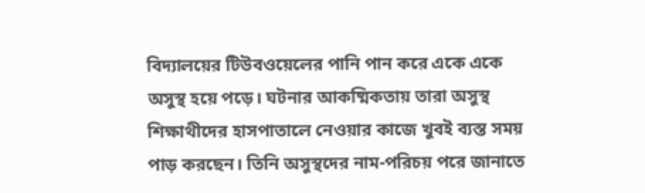বিদ্যালয়ের টিউবওয়েলের পানি পান করে একে একে অসুস্থ হয়ে পড়ে। ঘটনার আকষ্মিকতায় তারা অসুস্থ শিক্ষাথীদের হাসপাতালে নেওয়ার কাজে খুবই ব্যস্ত সময় পাড় করছেন। তিনি অসুস্থদের নাম-পরিচয় পরে জানাতে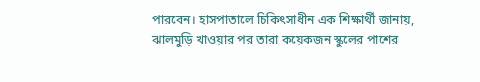পারবেন। হাসপাতালে চিকিৎসাধীন এক শিক্ষার্থী জানায়, ঝালমুড়ি খাওয়ার পর তারা কয়েকজন স্কুলের পাশের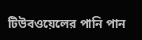টিউবওয়েলের পানি পান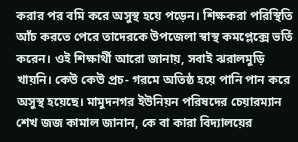করার পর বমি করে অসুস্থ হয়ে পড়েন। শিক্ষকরা পরিস্থিতি আঁচ করতে পেরে তাদেরকে উপজেলা স্বাস্থ কমপ্লেক্সে ভর্তি করেন। ওই শিক্ষার্থী আরো জানায়, সবাই ঝরালমুড়ি খায়নি। কেউ কেউ প্রচ- গরমে অতিষ্ঠ হয়ে পানি পান করে অসুস্থ হয়েছে। মামুদনগর ইউনিয়ন পরিষদের চেয়ারম্যান শেখ জজ কামাল জানান, কে বা কারা বিদ্যালয়ের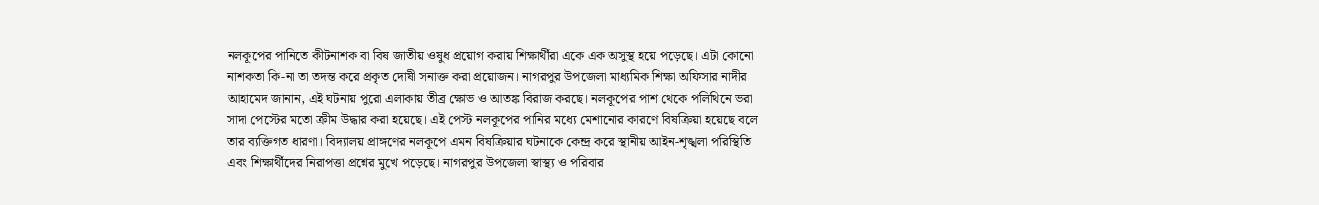নলকূপের পানিতে কীটনাশক বা বিষ জাতীয় ওষুধ প্রয়োগ করায় শিক্ষার্থীরা একে এক অসুস্থ হয়ে পড়েছে। এটা কোনো নাশকতা কি-না তা তদন্ত করে প্রকৃত দোষী সনাক্ত করা প্রয়োজন। নাগরপুর উপজেলা মাধ্যমিক শিক্ষা অফিসার নাদীর আহামেদ জানান, এই ঘটনায় পুরো এলাকায় তীব্র ক্ষোভ ও আতঙ্ক বিরাজ করছে। নলকূপের পাশ থেকে পলিথিনে ভরা সাদা পেস্টের মতো ক্রীম উদ্ধার করা হয়েছে। এই পেস্ট নলকূপের পানির মধ্যে মেশানোর কারণে বিষক্রিয়া হয়েছে বলে তার ব্যক্তিগত ধারণা। বিদ্যালয় প্রাঙ্গণের নলকূপে এমন বিষক্রিয়ার ঘটনাকে কেন্দ্র করে স্থানীয় আইন-শৃঙ্খলা পরিস্থিতি এবং শিক্ষার্থীদের নিরাপত্তা প্রশ্নের মুখে পড়েছে। নাগরপুর উপজেলা স্বাস্থ্য ও পরিবার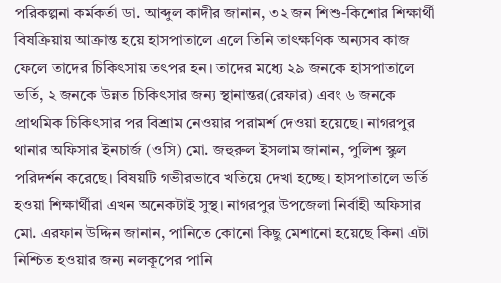পরিকল্পনা কর্মকর্তা ডা. আব্দুল কাদীর জানান, ৩২ জন শিশু-কিশোর শিক্ষার্থী বিষক্রিয়ায় আক্রান্ত হয়ে হাসপাতালে এলে তিনি তাৎক্ষণিক অন্যসব কাজ ফেলে তাদের চিকিৎসায় তৎপর হন। তাদের মধ্যে ২৯ জনকে হাসপাতালে ভর্তি, ২ জনকে উন্নত চিকিৎসার জন্য স্থানান্তর(রেফার) এবং ৬ জনকে প্রাথমিক চিকিৎসার পর বিশ্রাম নেওয়ার পরামর্শ দেওয়া হয়েছে। নাগরপুর থানার অফিসার ইনচার্জ (ওসি) মো. জহুরুল ইসলাম জানান, পুলিশ স্কুল পরিদর্শন করেছে। বিষয়টি গভীরভাবে খতিয়ে দেখা হচ্ছে। হাসপাতালে ভর্তি হওয়া শিক্ষার্থীরা এখন অনেকটাই সুস্থ। নাগরপুর উপজেলা নির্বাহী অফিসার মো. এরফান উদ্দিন জানান, পানিতে কোনো কিছু মেশানো হয়েছে কিনা এটা নিশ্চিত হওয়ার জন্য নলকূপের পানি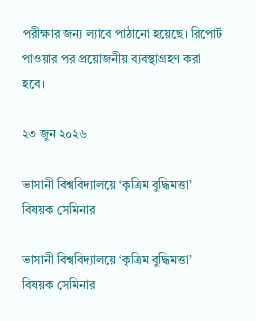পরীক্ষার জন্য ল্যাবে পাঠানো হয়েছে। রিপোর্ট পাওয়ার পর প্রয়োজনীয় ব্যবস্থাগ্রহণ করা হবে।

২৩ জুন ২০২৬

ভাসানী বিশ্ববিদ্যালয়ে ‘কৃত্রিম বুদ্ধিমত্তা’ বিষয়ক সেমিনার

ভাসানী বিশ্ববিদ্যালয়ে ‘কৃত্রিম বুদ্ধিমত্তা’ বিষয়ক সেমিনার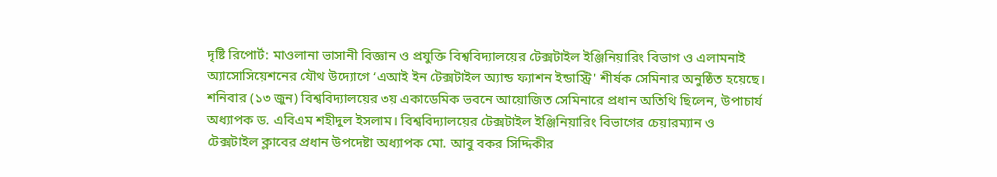দৃষ্টি রিপোর্ট: মাওলানা ভাসানী বিজ্ঞান ও প্রযুক্তি বিশ্ববিদ্যালয়ের টেক্সটাইল ইঞ্জিনিয়ারিং বিভাগ ও এলামনাই অ্যাসোসিয়েশনের যৌথ উদ্যোগে ‘এআই ইন টেক্সটাইল অ্যান্ড ফ্যাশন ইন্ডাস্ট্রি' শীর্ষক সেমিনার অনুষ্ঠিত হয়েছে। শনিবার (১৩ জুন) বিশ্ববিদ্যালয়ের ৩য় একাডেমিক ভবনে আয়োজিত সেমিনারে প্রধান অতিথি ছিলেন, উপাচার্য অধ্যাপক ড. এবিএম শহীদুল ইসলাম। বিশ্ববিদ্যালয়ের টেক্সটাইল ইঞ্জিনিয়ারিং বিভাগের চেয়ারম্যান ও টেক্সটাইল ক্লাবের প্রধান উপদেষ্টা অধ্যাপক মো. আবু বকর সিদ্দিকীর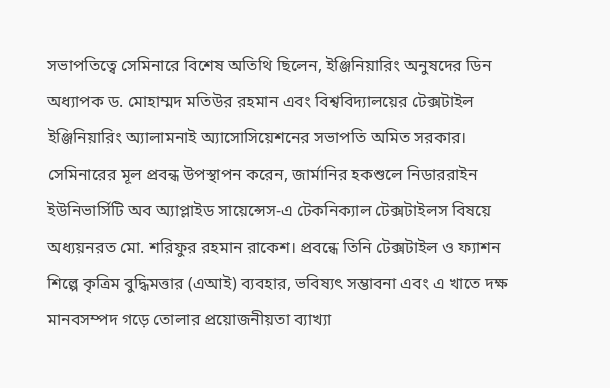সভাপতিত্বে সেমিনারে বিশেষ অতিথি ছিলেন, ইঞ্জিনিয়ারিং অনুষদের ডিন অধ্যাপক ড. মোহাম্মদ মতিউর রহমান এবং বিশ্ববিদ্যালয়ের টেক্সটাইল ইঞ্জিনিয়ারিং অ্যালামনাই অ্যাসোসিয়েশনের সভাপতি অমিত সরকার। সেমিনারের মূল প্রবন্ধ উপস্থাপন করেন, জার্মানির হকশুলে নিডাররাইন ইউনিভার্সিটি অব অ্যাপ্লাইড সায়েন্সেস-এ টেকনিক্যাল টেক্সটাইলস বিষয়ে অধ্যয়নরত মো. শরিফুর রহমান রাকেশ। প্রবন্ধে তিনি টেক্সটাইল ও ফ্যাশন শিল্পে কৃত্রিম বুদ্ধিমত্তার (এআই) ব্যবহার, ভবিষ্যৎ সম্ভাবনা এবং এ খাতে দক্ষ মানবসম্পদ গড়ে তোলার প্রয়োজনীয়তা ব্যাখ্যা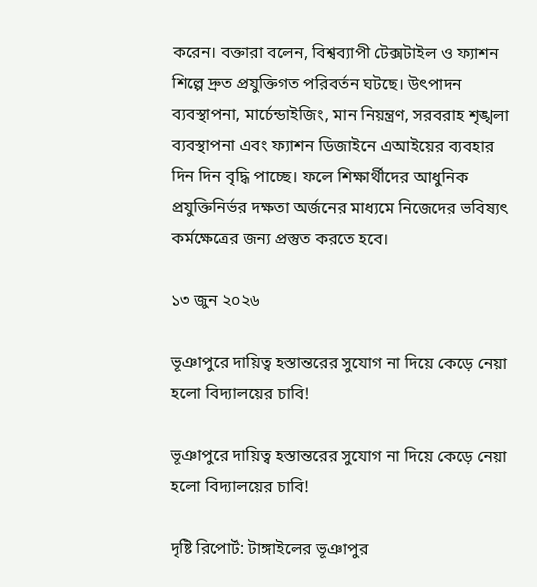করেন। বক্তারা বলেন, বিশ্বব্যাপী টেক্সটাইল ও ফ্যাশন শিল্পে দ্রুত প্রযুক্তিগত পরিবর্তন ঘটছে। উৎপাদন ব্যবস্থাপনা, মার্চেন্ডাইজিং, মান নিয়ন্ত্রণ, সরবরাহ শৃঙ্খলা ব্যবস্থাপনা এবং ফ্যাশন ডিজাইনে এআইয়ের ব্যবহার দিন দিন বৃদ্ধি পাচ্ছে। ফলে শিক্ষার্থীদের আধুনিক প্রযুক্তিনির্ভর দক্ষতা অর্জনের মাধ্যমে নিজেদের ভবিষ্যৎ কর্মক্ষেত্রের জন্য প্রস্তুত করতে হবে।

১৩ জুন ২০২৬

ভূঞাপুরে দায়িত্ব হস্তান্তরের সুযোগ না দিয়ে কেড়ে নেয়া হলো বিদ্যালয়ের চাবি!

ভূঞাপুরে দায়িত্ব হস্তান্তরের সুযোগ না দিয়ে কেড়ে নেয়া হলো বিদ্যালয়ের চাবি!

দৃষ্টি রিপোর্ট: টাঙ্গাইলের ভূঞাপুর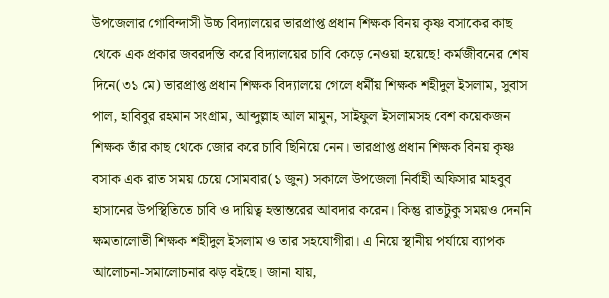উপজেলার গোবিন্দাসী উচ্চ বিদ্যালয়ের ভারপ্রাপ্ত প্রধান শিক্ষক বিনয় কৃষ্ণ বসাকের কাছ থেকে এক প্রকার জবরদস্তি করে বিদ্যালয়ের চাবি কেড়ে নেওয়া হয়েছে! কর্মজীবনের শেষ দিনে(৩১ মে) ভারপ্রাপ্ত প্রধান শিক্ষক বিদ্যালয়ে গেলে ধর্মীয় শিক্ষক শহীদুল ইসলাম, সুবাস পাল, হাবিবুর রহমান সংগ্রাম, আব্দুল্লাহ আল মামুন, সাইফুল ইসলামসহ বেশ কয়েকজন শিক্ষক তাঁর কাছ থেকে জোর করে চাবি ছিনিয়ে নেন। ভারপ্রাপ্ত প্রধান শিক্ষক বিনয় কৃষ্ণ বসাক এক রাত সময় চেয়ে সোমবার(১ জুন) সকালে উপজেলা নির্বাহী অফিসার মাহবুব হাসানের উপস্থিতিতে চাবি ও দায়িত্ব হস্তান্তরের আবদার করেন। কিন্তু রাতটুকু সময়ও দেননি ক্ষমতালোভী শিক্ষক শহীদুল ইসলাম ও তার সহযোগীরা। এ নিয়ে স্থানীয় পর্যায়ে ব্যাপক আলোচনা-সমালোচনার ঝড় বইছে। জানা যায়,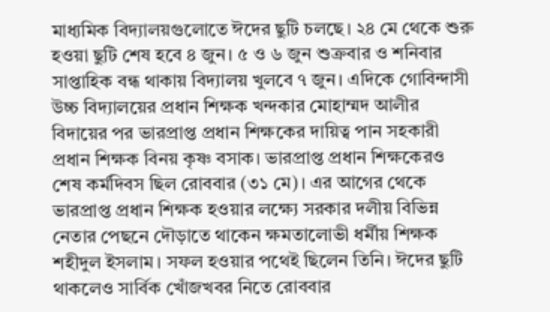মাধ্যমিক বিদ্যালয়গুলোতে ঈদের ছুটি চলছে। ২৪ মে থেকে শুরু হওয়া ছুটি শেষ হবে ৪ জুন। ৫ ও ৬ জুন শুক্রবার ও শনিবার সাপ্তাহিক বন্ধ থাকায় বিদ্যালয় খুলবে ৭ জুন। এদিকে গোবিন্দাসী উচ্চ বিদ্যালয়ের প্রধান শিক্ষক খন্দকার মোহাম্মদ আলীর বিদায়ের পর ভারপ্রাপ্ত প্রধান শিক্ষকের দায়িত্ব পান সহকারী প্রধান শিক্ষক বিনয় কৃষ্ণ বসাক। ভারপ্রাপ্ত প্রধান শিক্ষকেরও শেষ কর্মদিবস ছিল রোববার (৩১ মে)। এর আগের থেকে ভারপ্রাপ্ত প্রধান শিক্ষক হওয়ার লক্ষ্যে সরকার দলীয় বিভিন্ন নেতার পেছনে দৌড়াতে থাকেন ক্ষমতালোভী ধর্মীয় শিক্ষক শহীদুল ইসলাম। সফল হওয়ার পথেই ছিলেন তিনি। ঈদের ছুটি থাকলেও সার্বিক খোঁজখবর নিতে রোববার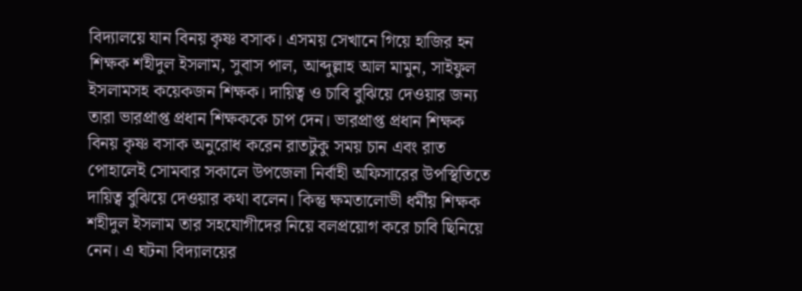বিদ্যালয়ে যান বিনয় কৃষ্ণ বসাক। এসময় সেখানে গিয়ে হাজির হন শিক্ষক শহীদুল ইসলাম, সুবাস পাল, আব্দুল্লাহ আল মামুন, সাইফুল ইসলামসহ কয়েকজন শিক্ষক। দায়িত্ব ও চাবি বুঝিয়ে দেওয়ার জন্য তারা ভারপ্রাপ্ত প্রধান শিক্ষককে চাপ দেন। ভারপ্রাপ্ত প্রধান শিক্ষক বিনয় কৃষ্ণ বসাক অনুরোধ করেন রাতটুকু সময় চান এবং রাত পোহালেই সোমবার সকালে উপজেলা নির্বাহী অফিসারের উপস্থিতিতে দায়িত্ব বুঝিয়ে দেওয়ার কথা বলেন। কিন্তু ক্ষমতালোভী ধর্মীয় শিক্ষক শহীদুল ইসলাম তার সহযোগীদের নিয়ে বলপ্রয়োগ করে চাবি ছিনিয়ে নেন। এ ঘটনা বিদ্যালয়ের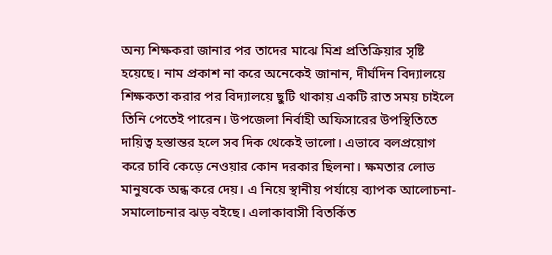অন্য শিক্ষকরা জানার পর তাদের মাঝে মিশ্র প্রতিক্রিয়ার সৃষ্টি হয়েছে। নাম প্রকাশ না করে অনেকেই জানান, দীর্ঘদিন বিদ্যালয়ে শিক্ষকতা করার পর বিদ্যালয়ে ছুটি থাকায় একটি রাত সময় চাইলে তিনি পেতেই পারেন। উপজেলা নির্বাহী অফিসারের উপস্থিতিতে দায়িত্ব হস্তান্তর হলে সব দিক থেকেই ভালো। এভাবে বলপ্রয়োগ করে চাবি কেড়ে নেওয়ার কোন দরকার ছিলনা। ক্ষমতার লোভ মানুষকে অন্ধ করে দেয়। এ নিয়ে স্থানীয় পর্যায়ে ব্যাপক আলোচনা-সমালোচনার ঝড় বইছে। এলাকাবাসী বিতর্কিত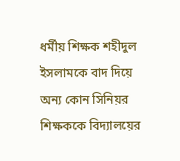ধর্মীয় শিক্ষক শহীদুল ইসলামকে বাদ দিয়ে অন্য কোন সিনিয়র শিক্ষককে বিদ্যালয়ের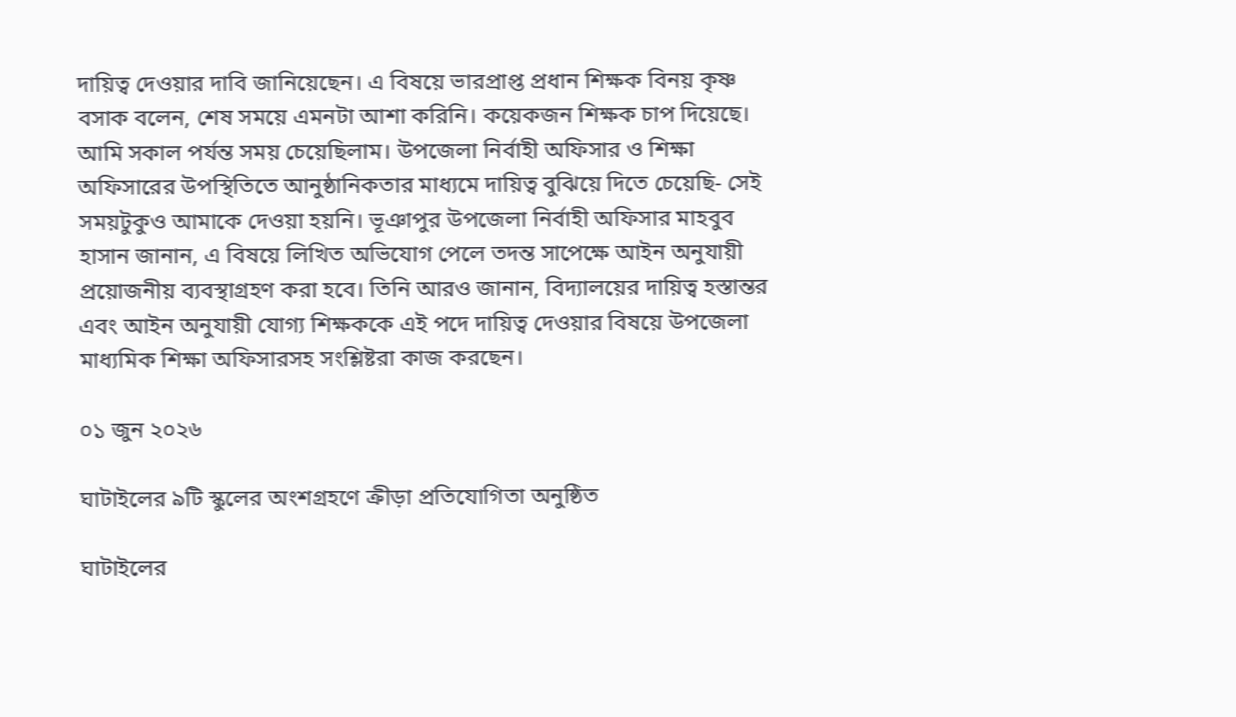দায়িত্ব দেওয়ার দাবি জানিয়েছেন। এ বিষয়ে ভারপ্রাপ্ত প্রধান শিক্ষক বিনয় কৃষ্ণ বসাক বলেন, শেষ সময়ে এমনটা আশা করিনি। কয়েকজন শিক্ষক চাপ দিয়েছে। আমি সকাল পর্যন্ত সময় চেয়েছিলাম। উপজেলা নির্বাহী অফিসার ও শিক্ষা অফিসারের উপস্থিতিতে আনুষ্ঠানিকতার মাধ্যমে দায়িত্ব বুঝিয়ে দিতে চেয়েছি- সেই সময়টুকুও আমাকে দেওয়া হয়নি। ভূঞাপুর উপজেলা নির্বাহী অফিসার মাহবুব হাসান জানান, এ বিষয়ে লিখিত অভিযোগ পেলে তদন্ত সাপেক্ষে আইন অনুযায়ী প্রয়োজনীয় ব্যবস্থাগ্রহণ করা হবে। তিনি আরও জানান, বিদ্যালয়ের দায়িত্ব হস্তান্তর এবং আইন অনুযায়ী যোগ্য শিক্ষককে এই পদে দায়িত্ব দেওয়ার বিষয়ে উপজেলা মাধ্যমিক শিক্ষা অফিসারসহ সংশ্লিষ্টরা কাজ করছেন।

০১ জুন ২০২৬

ঘাটাইলের ৯টি স্কুলের অংশগ্রহণে ক্রীড়া প্রতিযোগিতা অনুষ্ঠিত

ঘাটাইলের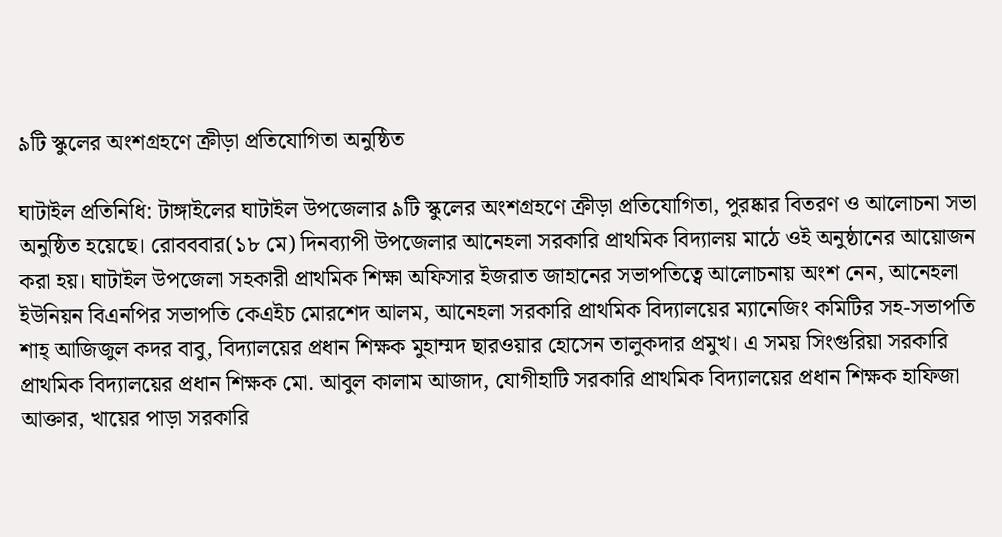৯টি স্কুলের অংশগ্রহণে ক্রীড়া প্রতিযোগিতা অনুষ্ঠিত

ঘাটাইল প্রতিনিধি: টাঙ্গাইলের ঘাটাইল উপজেলার ৯টি স্কুলের অংশগ্রহণে ক্রীড়া প্রতিযোগিতা, পুরষ্কার বিতরণ ও আলোচনা সভা অনুষ্ঠিত হয়েছে। রোবববার(১৮ মে) দিনব্যাপী উপজেলার আনেহলা সরকারি প্রাথমিক বিদ্যালয় মাঠে ওই অনুষ্ঠানের আয়োজন করা হয়। ঘাটাইল উপজেলা সহকারী প্রাথমিক শিক্ষা অফিসার ইজরাত জাহানের সভাপতিত্বে আলোচনায় অংশ নেন, আনেহলা ইউনিয়ন বিএনপির সভাপতি কেএইচ মোরশেদ আলম, আনেহলা সরকারি প্রাথমিক বিদ্যালয়ের ম্যানেজিং কমিটির সহ-সভাপতি শাহ্ আজিজুল কদর বাবু, বিদ্যালয়ের প্রধান শিক্ষক মুহাম্মদ ছারওয়ার হোসেন তালুকদার প্রমুখ। এ সময় সিংগুরিয়া সরকারি প্রাথমিক বিদ্যালয়ের প্রধান শিক্ষক মো. আবুল কালাম আজাদ, যোগীহাটি সরকারি প্রাথমিক বিদ্যালয়ের প্রধান শিক্ষক হাফিজা আক্তার, খায়ের পাড়া সরকারি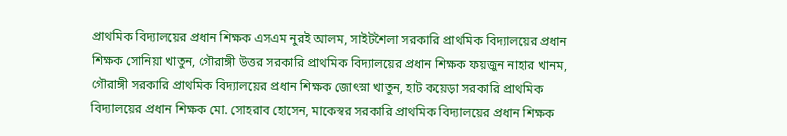প্রাথমিক বিদ্যালয়ের প্রধান শিক্ষক এসএম নুরই আলম, সাইটশৈলা সরকারি প্রাথমিক বিদ্যালয়ের প্রধান শিক্ষক সোনিয়া খাতুন, গৌরাঙ্গী উত্তর সরকারি প্রাথমিক বিদ্যালয়ের প্রধান শিক্ষক ফয়জুন নাহার খানম, গৌরাঙ্গী সরকারি প্রাথমিক বিদ্যালয়ের প্রধান শিক্ষক জোৎস্না খাতুন, হাট কয়েড়া সরকারি প্রাথমিক বিদ্যালয়ের প্রধান শিক্ষক মো. সোহরাব হোসেন, মাকেস্বর সরকারি প্রাথমিক বিদ্যালয়ের প্রধান শিক্ষক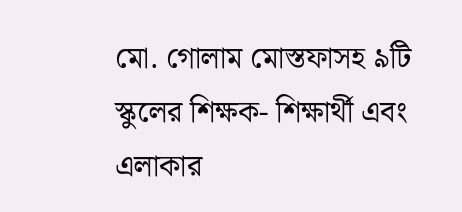মো. গোলাম মোস্তফাসহ ৯টি স্কুলের শিক্ষক- শিক্ষার্থী এবং এলাকার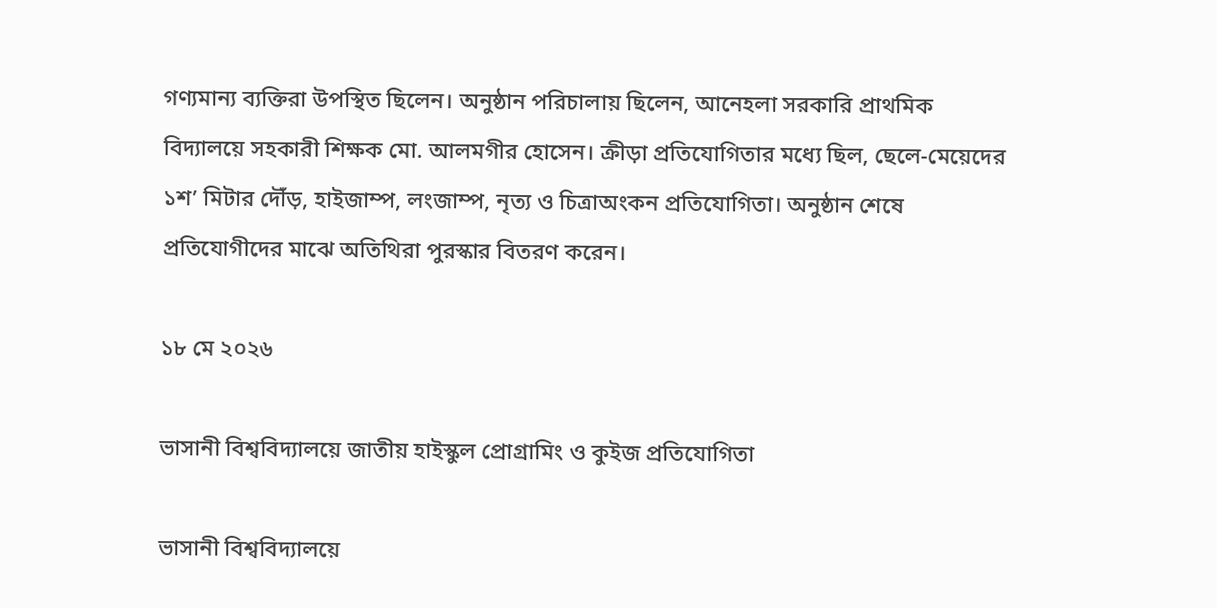গণ্যমান্য ব্যক্তিরা উপস্থিত ছিলেন। অনুষ্ঠান পরিচালায় ছিলেন, আনেহলা সরকারি প্রাথমিক বিদ্যালয়ে সহকারী শিক্ষক মো. আলমগীর হোসেন। ক্রীড়া প্রতিযোগিতার মধ্যে ছিল, ছেলে-মেয়েদের ১শ’ মিটার দৌঁড়, হাইজাম্প, লংজাম্প, নৃত্য ও চিত্রাঅংকন প্রতিযোগিতা। অনুষ্ঠান শেষে প্রতিযোগীদের মাঝে অতিথিরা পুরস্কার বিতরণ করেন।

১৮ মে ২০২৬

ভাসানী বিশ্ববিদ্যালয়ে জাতীয় হাইস্কুল প্রোগ্রামিং ও কুইজ প্রতিযোগিতা

ভাসানী বিশ্ববিদ্যালয়ে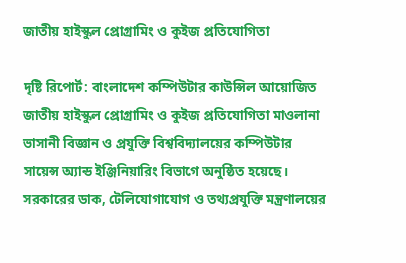জাতীয় হাইস্কুল প্রোগ্রামিং ও কুইজ প্রতিযোগিতা

দৃষ্টি রিপোর্ট: বাংলাদেশ কম্পিউটার কাউন্সিল আয়োজিত জাতীয় হাইস্কুল প্রোগ্রামিং ও কুইজ প্রতিযোগিতা মাওলানা ভাসানী বিজ্ঞান ও প্রযুক্তি বিশ্ববিদ্যালয়ের কম্পিউটার সায়েন্স অ্যান্ড ইঞ্জিনিয়ারিং বিভাগে অনুষ্ঠিত হয়েছে। সরকারের ডাক, টেলিযোগাযোগ ও তথ্যপ্রযুক্তি মন্ত্রণালয়ের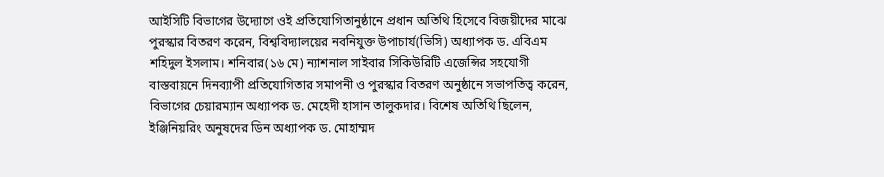আইসিটি বিভাগের উদ্যোগে ওই প্রতিযোগিতানুষ্ঠানে প্রধান অতিথি হিসেবে বিজয়ীদের মাঝে পুরস্কার বিতরণ করেন, বিশ্ববিদ্যালয়ের নবনিযুক্ত উপাচার্য(ভিসি) অধ্যাপক ড. এবিএম শহিদুল ইসলাম। শনিবার(১৬ মে) ন্যাশনাল সাইবার সিকিউরিটি এজেন্সির সহযোগী বাস্তবায়নে দিনব্যাপী প্রতিযোগিতার সমাপনী ও পুরস্কার বিতরণ অনুষ্ঠানে সভাপতিত্ব করেন, বিভাগের চেয়ারম্যান অধ্যাপক ড. মেহেদী হাসান তালুকদার। বিশেষ অতিথি ছিলেন, ইঞ্জিনিয়রিং অনুষদের ডিন অধ্যাপক ড. মোহাম্মদ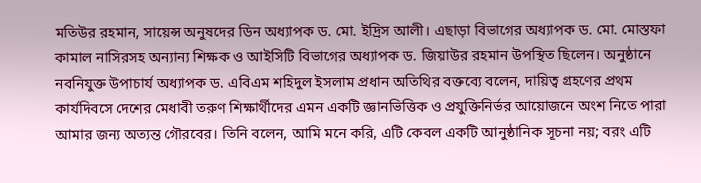মতিউর রহমান, সায়েন্স অনুষদের ডিন অধ্যাপক ড. মো. ইদ্রিস আলী। এছাড়া বিভাগের অধ্যাপক ড. মো. মোস্তফা কামাল নাসিরসহ অন্যান্য শিক্ষক ও আইসিটি বিভাগের অধ্যাপক ড. জিয়াউর রহমান উপস্থিত ছিলেন। অনুষ্ঠানে নবনিযুক্ত উপাচার্য অধ্যাপক ড. এবিএম শহিদুল ইসলাম প্রধান অতিথির বক্তব্যে বলেন, দায়িত্ব গ্রহণের প্রথম কার্যদিবসে দেশের মেধাবী তরুণ শিক্ষার্থীদের এমন একটি জ্ঞানভিত্তিক ও প্রযুক্তিনির্ভর আয়োজনে অংশ নিতে পারা আমার জন্য অত্যন্ত গৌরবের। তিনি বলেন, আমি মনে করি, এটি কেবল একটি আনুষ্ঠানিক সূচনা নয়; বরং এটি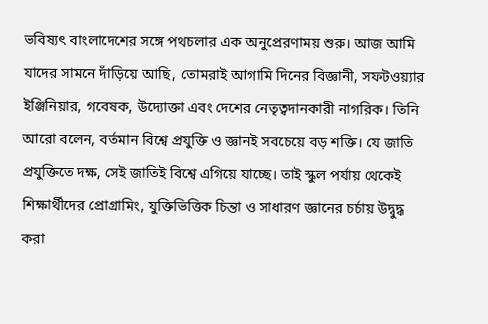ভবিষ্যৎ বাংলাদেশের সঙ্গে পথচলার এক অনুপ্রেরণাময় শুরু। আজ আমি যাদের সামনে দাঁড়িয়ে আছি, তোমরাই আগামি দিনের বিজ্ঞানী, সফটওয়্যার ইঞ্জিনিয়ার, গবেষক, উদ্যোক্তা এবং দেশের নেতৃত্বদানকারী নাগরিক। তিনি আরো বলেন, বর্তমান বিশ্বে প্রযুক্তি ও জ্ঞানই সবচেয়ে বড় শক্তি। যে জাতি প্রযুক্তিতে দক্ষ, সেই জাতিই বিশ্বে এগিয়ে যাচ্ছে। তাই স্কুল পর্যায় থেকেই শিক্ষার্থীদের প্রোগ্রামিং, যুক্তিভিত্তিক চিন্তা ও সাধারণ জ্ঞানের চর্চায় উদ্বুদ্ধ করা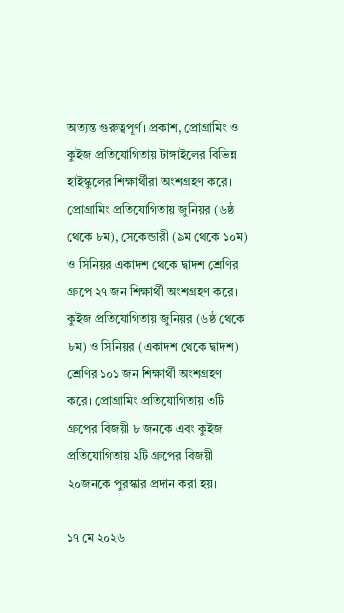অত্যন্ত গুরুত্বপূর্ণ। প্রকাশ, প্রোগ্রামিং ও কুইজ প্রতিযোগিতায় টাঙ্গাইলের বিভিন্ন হাইস্কুলের শিক্ষার্থীরা অংশগ্রহণ করে। প্রোগ্রামিং প্রতিযোগিতায় জুনিয়র (৬ষ্ঠ থেকে ৮ম), সেকেন্ডারী (৯ম থেকে ১০ম) ও সিনিয়র একাদশ থেকে দ্বাদশ শ্রেণির গ্রুপে ২৭ জন শিক্ষার্থী অংশগ্রহণ করে। কুইজ প্রতিযোগিতায় জুনিয়র (৬ষ্ঠ থেকে ৮ম) ও সিনিয়র (একাদশ থেকে দ্বাদশ) শ্রেণির ১০১ জন শিক্ষার্থী অংশগ্রহণ করে। প্রোগ্রামিং প্রতিযোগিতায় ৩টি গ্রুপের বিজয়ী ৮ জনকে এবং কুইজ প্রতিযোগিতায় ২টি গ্রুপের বিজয়ী ২০জনকে পুরস্কার প্রদান করা হয়।

১৭ মে ২০২৬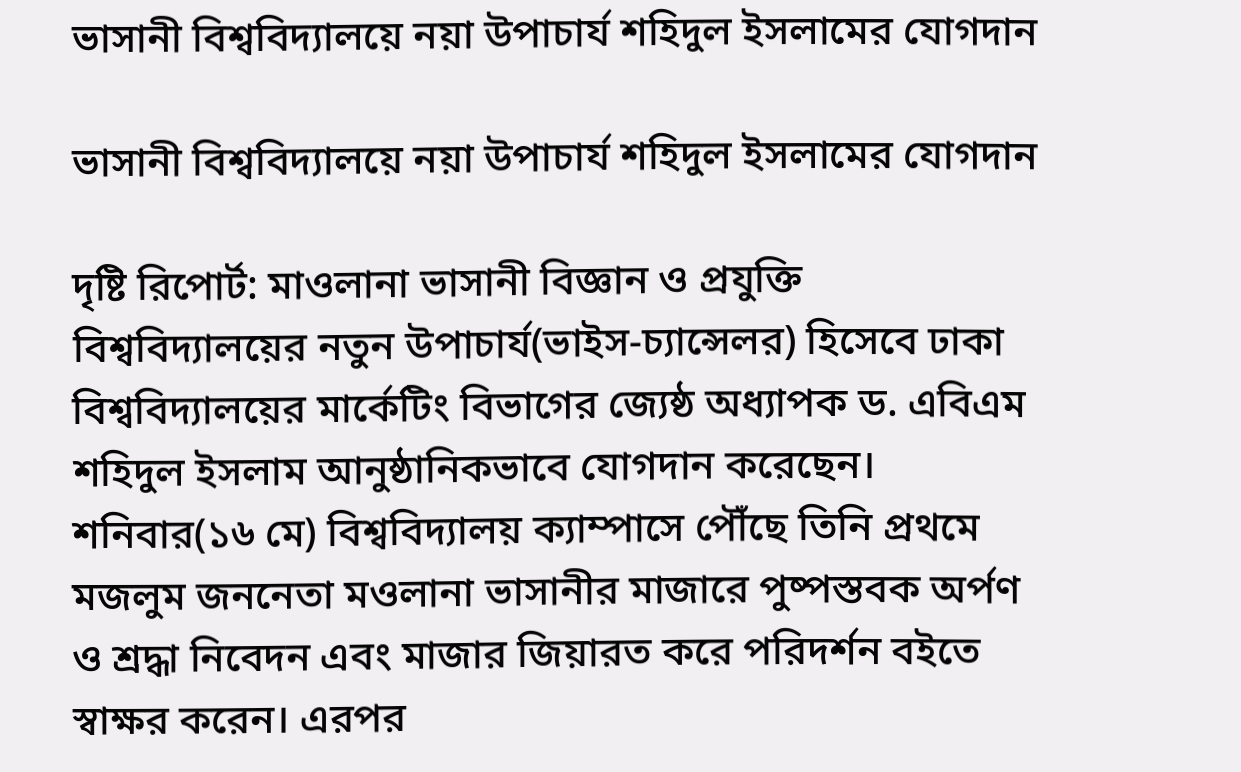ভাসানী বিশ্ববিদ্যালয়ে নয়া উপাচার্য শহিদুল ইসলামের যোগদান

ভাসানী বিশ্ববিদ্যালয়ে নয়া উপাচার্য শহিদুল ইসলামের যোগদান

দৃষ্টি রিপোর্ট: মাওলানা ভাসানী বিজ্ঞান ও প্রযুক্তি বিশ্ববিদ্যালয়ের নতুন উপাচার্য(ভাইস-চ্যান্সেলর) হিসেবে ঢাকা বিশ্ববিদ্যালয়ের মার্কেটিং বিভাগের জ্যেষ্ঠ অধ্যাপক ড. এবিএম শহিদুল ইসলাম আনুষ্ঠানিকভাবে যোগদান করেছেন। শনিবার(১৬ মে) বিশ্ববিদ্যালয় ক্যাম্পাসে পৌঁছে তিনি প্রথমে মজলুম জননেতা মওলানা ভাসানীর মাজারে পুষ্পস্তবক অর্পণ ও শ্রদ্ধা নিবেদন এবং মাজার জিয়ারত করে পরিদর্শন বইতে স্বাক্ষর করেন। এরপর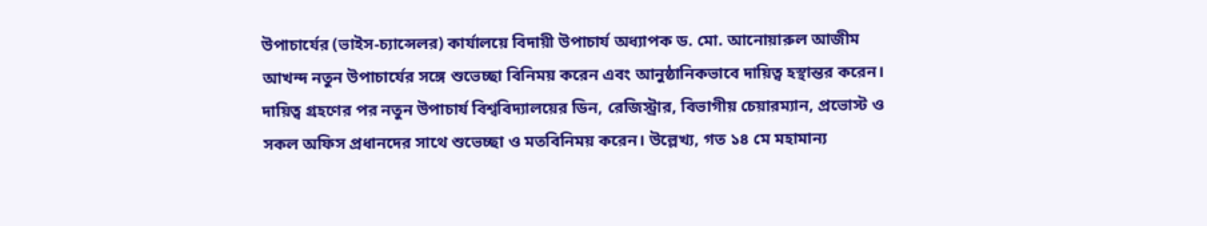উপাচার্যের (ভাইস-চ্যান্সেলর) কার্যালয়ে বিদায়ী উপাচার্য অধ্যাপক ড. মো. আনোয়ারুল আজীম আখন্দ নতুন উপাচার্যের সঙ্গে শুভেচ্ছা বিনিময় করেন এবং আনুষ্ঠানিকভাবে দায়িত্ব হস্থান্তর করেন। দায়িত্ব গ্রহণের পর নতুন উপাচার্য বিশ্ববিদ্যালয়ের ডিন, রেজিস্ট্রার, বিভাগীয় চেয়ারম্যান, প্রভোস্ট ও সকল অফিস প্রধানদের সাথে শুভেচ্ছা ও মতবিনিময় করেন। উল্লেখ্য, গত ১৪ মে মহামান্য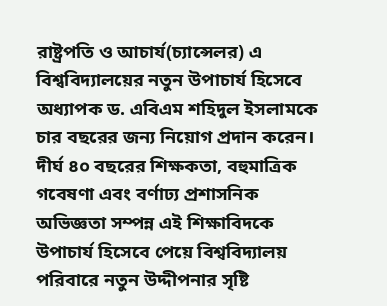রাষ্ট্রপতি ও আচার্য(চ্যান্সেলর) এ বিশ্ববিদ্যালয়ের নতুন উপাচার্য হিসেবে অধ্যাপক ড. এবিএম শহিদুল ইসলামকে চার বছরের জন্য নিয়োগ প্রদান করেন। দীর্ঘ ৪০ বছরের শিক্ষকতা, বহুমাত্রিক গবেষণা এবং বর্ণাঢ্য প্রশাসনিক অভিজ্ঞতা সম্পন্ন এই শিক্ষাবিদকে উপাচার্য হিসেবে পেয়ে বিশ্ববিদ্যালয় পরিবারে নতুন উদ্দীপনার সৃষ্টি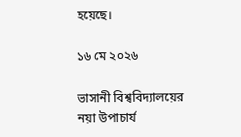হয়েছে।

১৬ মে ২০২৬

ভাসানী বিশ্ববিদ্যালয়ের নয়া উপাচার্য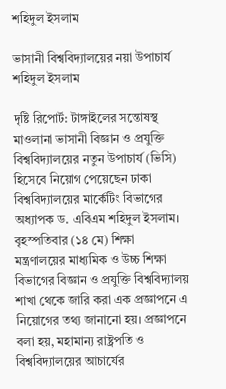শহিদুল ইসলাম

ভাসানী বিশ্ববিদ্যালয়ের নয়া উপাচার্য শহিদুল ইসলাম

দৃষ্টি রিপোর্ট: টাঙ্গাইলের সন্তোষস্থ মাওলানা ভাসানী বিজ্ঞান ও প্রযুক্তি বিশ্ববিদ্যালয়ের নতুন উপাচার্য (ভিসি) হিসেবে নিয়োগ পেয়েছেন ঢাকা বিশ্ববিদ্যালয়ের মার্কেটিং বিভাগের অধ্যাপক ড. এবিএম শহিদুল ইসলাম। বৃহস্পতিবার (১৪ মে) শিক্ষা মন্ত্রণালয়ের মাধ্যমিক ও উচ্চ শিক্ষা বিভাগের বিজ্ঞান ও প্রযুক্তি বিশ্ববিদ্যালয় শাখা থেকে জারি করা এক প্রজ্ঞাপনে এ নিয়োগের তথ্য জানানো হয়। প্রজ্ঞাপনে বলা হয়, মহামান্য রাষ্ট্রপতি ও বিশ্ববিদ্যালয়ের আচার্যের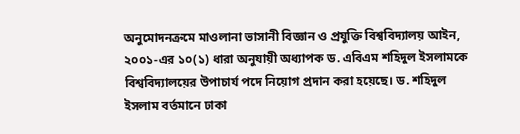অনুমোদনক্রমে মাওলানা ভাসানী বিজ্ঞান ও প্রযুক্তি বিশ্ববিদ্যালয় আইন, ২০০১-এর ১০(১) ধারা অনুযায়ী অধ্যাপক ড. এবিএম শহিদুল ইসলামকে বিশ্ববিদ্যালয়ের উপাচার্য পদে নিয়োগ প্রদান করা হয়েছে। ড. শহিদুল ইসলাম বর্তমানে ঢাকা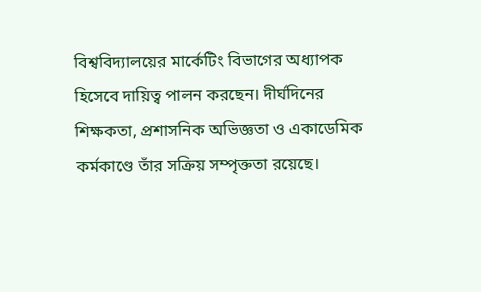বিশ্ববিদ্যালয়ের মার্কেটিং বিভাগের অধ্যাপক হিসেবে দায়িত্ব পালন করছেন। দীর্ঘদিনের শিক্ষকতা, প্রশাসনিক অভিজ্ঞতা ও একাডেমিক কর্মকাণ্ডে তাঁর সক্রিয় সম্পৃক্ততা রয়েছে।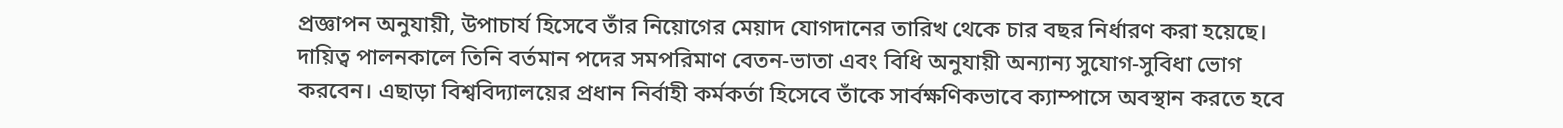প্রজ্ঞাপন অনুযায়ী, উপাচার্য হিসেবে তাঁর নিয়োগের মেয়াদ যোগদানের তারিখ থেকে চার বছর নির্ধারণ করা হয়েছে। দায়িত্ব পালনকালে তিনি বর্তমান পদের সমপরিমাণ বেতন-ভাতা এবং বিধি অনুযায়ী অন্যান্য সুযোগ-সুবিধা ভোগ করবেন। এছাড়া বিশ্ববিদ্যালয়ের প্রধান নির্বাহী কর্মকর্তা হিসেবে তাঁকে সার্বক্ষণিকভাবে ক্যাম্পাসে অবস্থান করতে হবে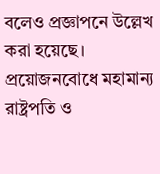বলেও প্রজ্ঞাপনে উল্লেখ করা হয়েছে। প্রয়োজনবোধে মহামান্য রাষ্ট্রপতি ও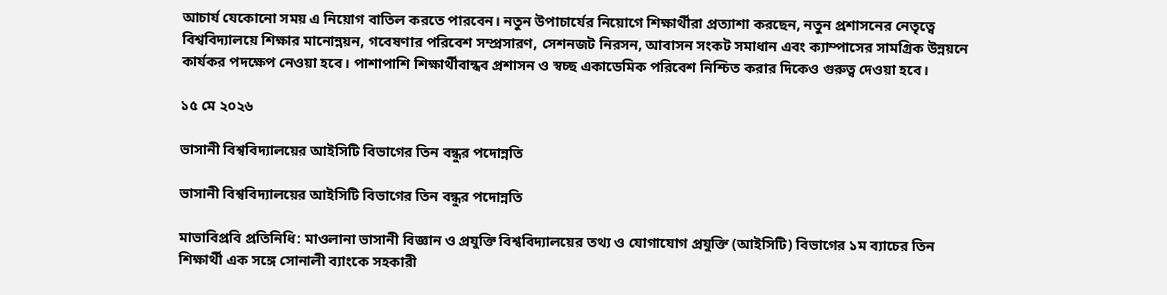আচার্য যেকোনো সময় এ নিয়োগ বাতিল করতে পারবেন। নতুন উপাচার্যের নিয়োগে শিক্ষার্থীরা প্রত্যাশা করছেন, নতুন প্রশাসনের নেতৃত্বে বিশ্ববিদ্যালয়ে শিক্ষার মানোন্নয়ন, গবেষণার পরিবেশ সম্প্রসারণ, সেশনজট নিরসন, আবাসন সংকট সমাধান এবং ক্যাম্পাসের সামগ্রিক উন্নয়নে কার্যকর পদক্ষেপ নেওয়া হবে। পাশাপাশি শিক্ষার্থীবান্ধব প্রশাসন ও স্বচ্ছ একাডেমিক পরিবেশ নিশ্চিত করার দিকেও গুরুত্ব দেওয়া হবে।

১৫ মে ২০২৬

ভাসানী বিশ্ববিদ্যালয়ের আইসিটি বিভাগের তিন বন্ধুর পদোন্নতি

ভাসানী বিশ্ববিদ্যালয়ের আইসিটি বিভাগের তিন বন্ধুর পদোন্নতি

মাভাবিপ্রবি প্রতিনিধি: মাওলানা ভাসানী বিজ্ঞান ও প্রযুক্তি বিশ্ববিদ্যালয়ের তথ্য ও যোগাযোগ প্রযুক্তি (আইসিটি) বিভাগের ১ম ব্যাচের তিন শিক্ষার্থী এক সঙ্গে সোনালী ব্যাংকে সহকারী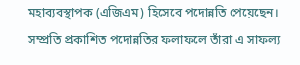মহাব্যবস্থাপক (এজিএম) হিসেবে পদোন্নতি পেয়েছেন। সম্প্রতি প্রকাশিত পদোন্নতির ফলাফলে তাঁরা এ সাফল্য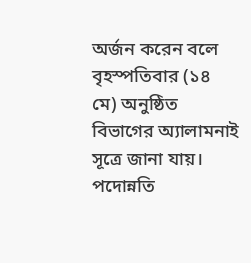অর্জন করেন বলে বৃহস্পতিবার (১৪ মে) অনুষ্ঠিত বিভাগের অ্যালামনাই সূত্রে জানা যায়। পদোন্নতি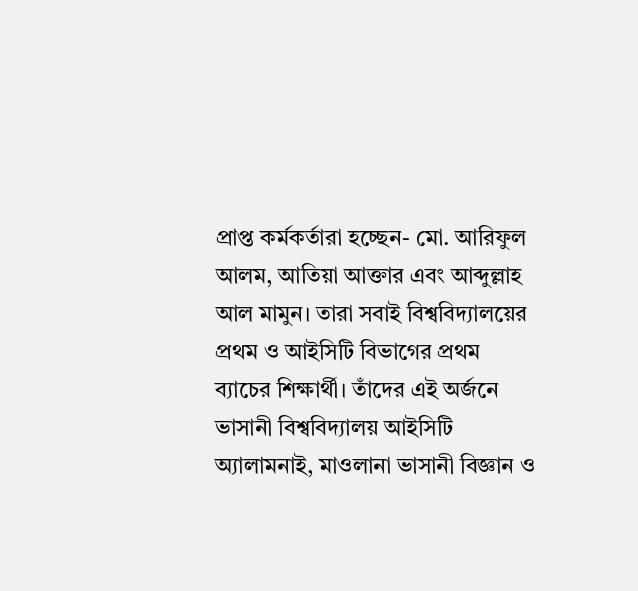প্রাপ্ত কর্মকর্তারা হচ্ছেন- মো. আরিফুল আলম, আতিয়া আক্তার এবং আব্দুল্লাহ আল মামুন। তারা সবাই বিশ্ববিদ্যালয়ের প্রথম ও আইসিটি বিভাগের প্রথম ব্যাচের শিক্ষার্থী। তাঁদের এই অর্জনে ভাসানী বিশ্ববিদ্যালয় আইসিটি অ্যালামনাই, মাওলানা ভাসানী বিজ্ঞান ও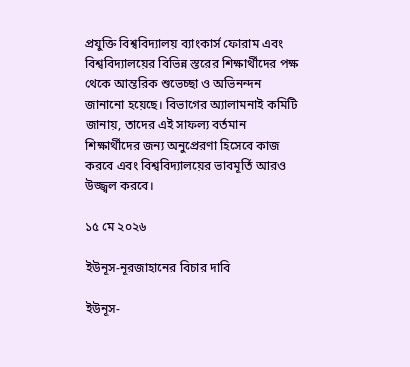প্রযুক্তি বিশ্ববিদ্যালয় ব্যাংকার্স ফোরাম এবং বিশ্ববিদ্যালয়ের বিভিন্ন স্তরের শিক্ষার্থীদের পক্ষ থেকে আন্তরিক শুভেচ্ছা ও অভিনন্দন জানানো হয়েছে। বিভাগের অ্যালামনাই কমিটি জানায়, তাদের এই সাফল্য বর্তমান শিক্ষার্থীদের জন্য অনুপ্রেরণা হিসেবে কাজ করবে এবং বিশ্ববিদ্যালয়ের ভাবমূর্তি আরও উজ্জ্বল করবে।

১৫ মে ২০২৬

ইউনূস-নূরজাহানের বিচার দাবি

ইউনূস-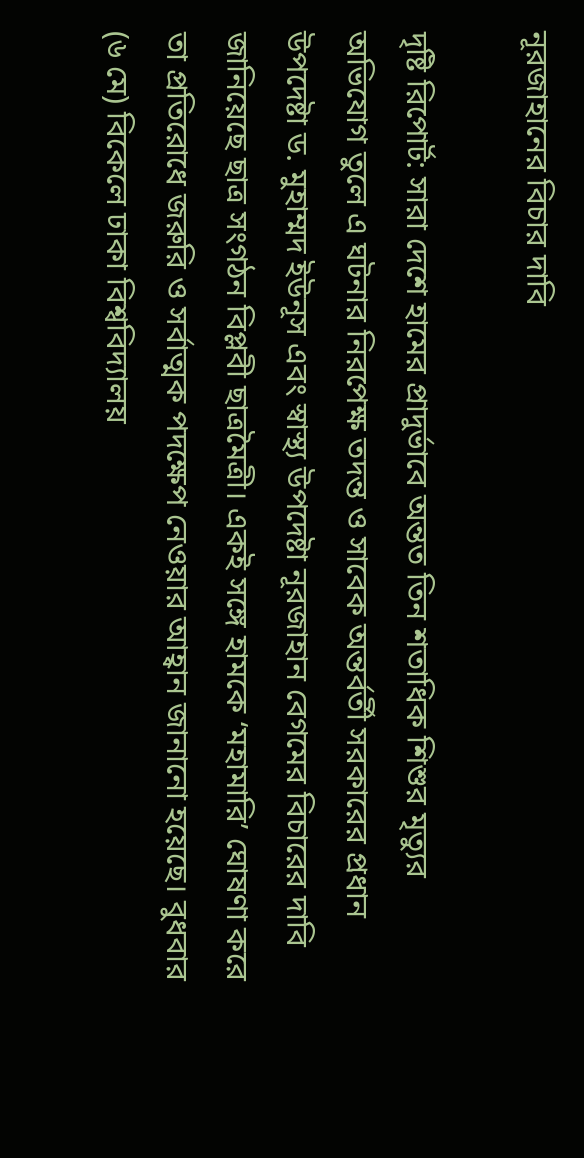নূরজাহানের বিচার দাবি

দৃষ্টি রিপোর্ট: সারা দেশে হামের প্রাদুর্ভাবে অন্তত তিন শতাধিক শিশুর মৃত্যুর অভিযোগ তুলে এ ঘটনার নিরপেক্ষ তদন্ত ও সাবেক অন্তর্বর্তী সরকারের প্রধান উপদেষ্টা ড. মুহাম্মদ ইউনূস এবং স্বাস্থ্য উপদেষ্টা নূরজাহান বেগমের বিচারের দাবি জানিয়েছে ছাত্র সংগঠন বিপ্লবী ছাত্রমৈত্রী। একই সঙ্গে হামকে ‘মহামারি’ ঘোষণা করে তা প্রতিরোধে জরুরি ও সর্বাত্মক পদক্ষেপ নেওয়ার আহ্বান জানানো হয়েছে। বুধবার (৬ মে) বিকেলে ঢাকা বিশ্ববিদ্যালয়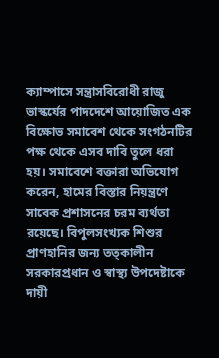ক্যাম্পাসে সন্ত্রাসবিরোধী রাজু ভাস্কর্যের পাদদেশে আয়োজিত এক বিক্ষোভ সমাবেশ থেকে সংগঠনটির পক্ষ থেকে এসব দাবি তুলে ধরা হয়। সমাবেশে বক্তারা অভিযোগ করেন, হামের বিস্তার নিয়ন্ত্রণে সাবেক প্রশাসনের চরম ব্যর্থতা রয়েছে। বিপুলসংখ্যক শিশুর প্রাণহানির জন্য তত্কালীন সরকারপ্রধান ও স্বাস্থ্য উপদেষ্টাকে দায়ী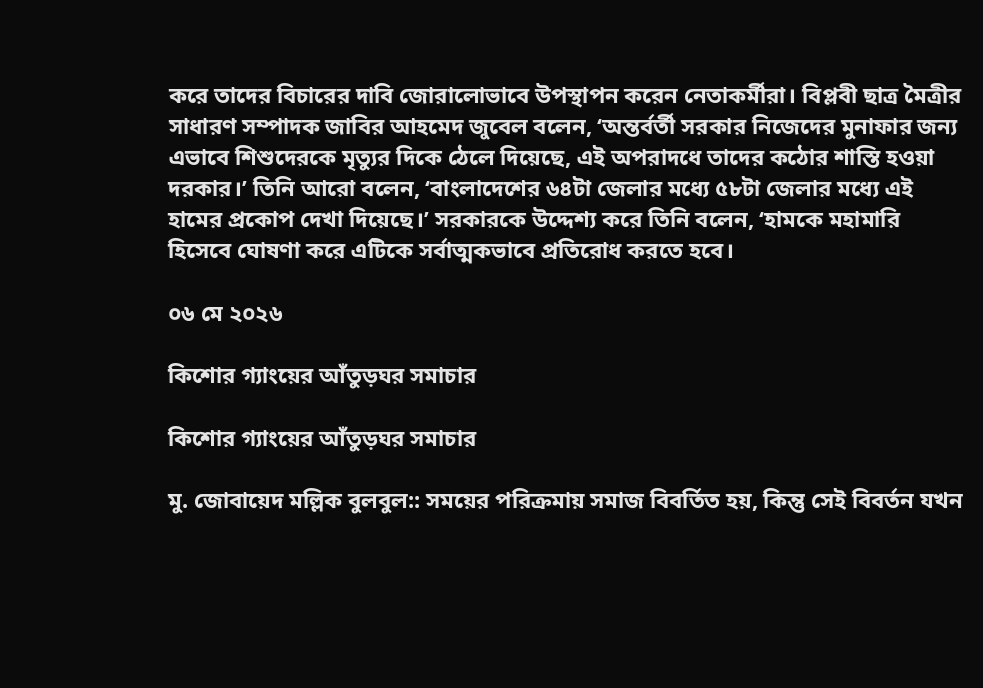করে তাদের বিচারের দাবি জোরালোভাবে উপস্থাপন করেন নেতাকর্মীরা। বিপ্লবী ছাত্র মৈত্রীর সাধারণ সম্পাদক জাবির আহমেদ জুবেল বলেন, ‘অন্তর্বর্তী সরকার নিজেদের মুনাফার জন্য এভাবে শিশুদেরকে মৃত্যুর দিকে ঠেলে দিয়েছে, এই অপরাদধে তাদের কঠোর শাস্তি হওয়া দরকার।’ তিনি আরো বলেন, ‘বাংলাদেশের ৬৪টা জেলার মধ্যে ৫৮টা জেলার মধ্যে এই হামের প্রকোপ দেখা দিয়েছে।’ সরকারকে উদ্দেশ্য করে তিনি বলেন, ‘হামকে মহামারি হিসেবে ঘোষণা করে এটিকে সর্বাত্মকভাবে প্রতিরোধ করতে হবে।

০৬ মে ২০২৬

কিশোর গ্যাংয়ের আঁতুড়ঘর সমাচার

কিশোর গ্যাংয়ের আঁতুড়ঘর সমাচার

মু. জোবায়েদ মল্লিক বুলবুল:: সময়ের পরিক্রমায় সমাজ বিবর্তিত হয়, কিন্তু সেই বিবর্তন যখন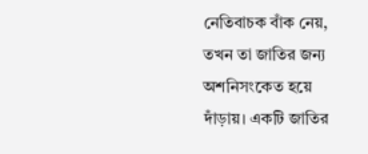নেতিবাচক বাঁক নেয়, তখন তা জাতির জন্য অশনিসংকেত হয়ে দাঁড়ায়। একটি জাতির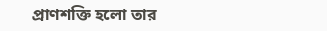প্রাণশক্তি হলো তার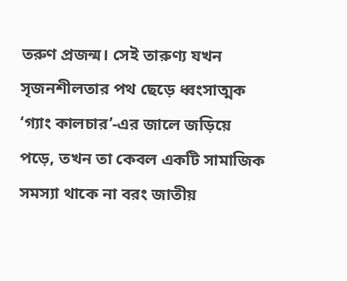তরুণ প্রজন্ম। সেই তারুণ্য যখন সৃজনশীলতার পথ ছেড়ে ধ্বংসাত্মক ‘গ্যাং কালচার’-এর জালে জড়িয়ে পড়ে, তখন তা কেবল একটি সামাজিক সমস্যা থাকে না বরং জাতীয়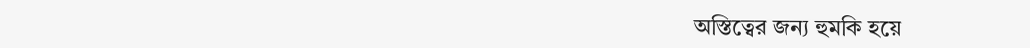অস্তিত্বের জন্য হুমকি হয়ে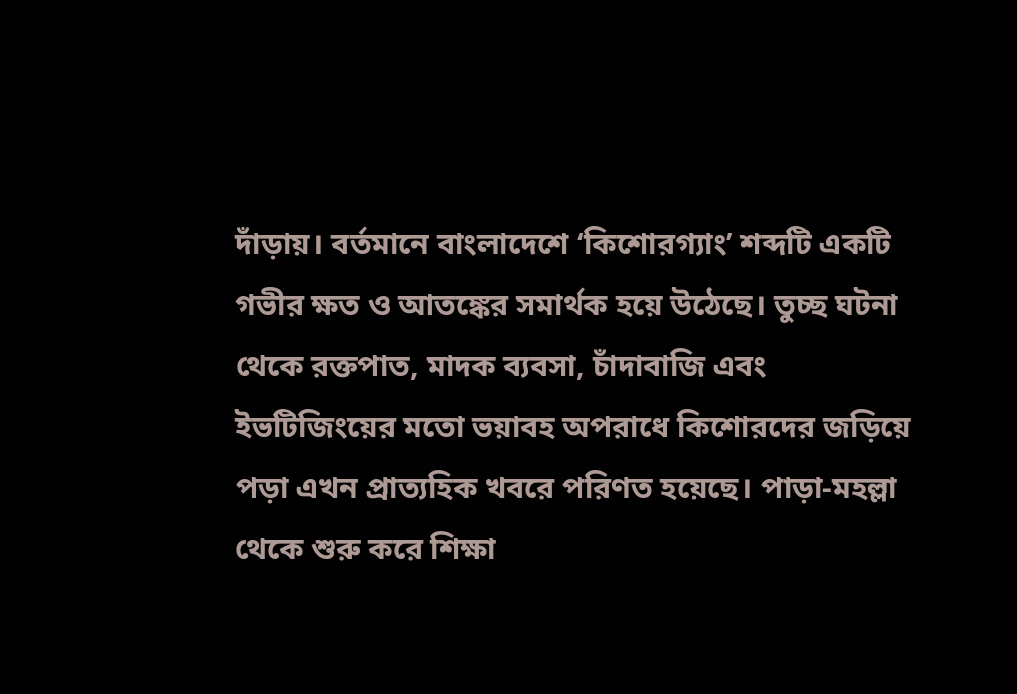দাঁড়ায়। বর্তমানে বাংলাদেশে ‘কিশোরগ্যাং’ শব্দটি একটি গভীর ক্ষত ও আতঙ্কের সমার্থক হয়ে উঠেছে। তুচ্ছ ঘটনা থেকে রক্তপাত, মাদক ব্যবসা, চাঁদাবাজি এবং ইভটিজিংয়ের মতো ভয়াবহ অপরাধে কিশোরদের জড়িয়ে পড়া এখন প্রাত্যহিক খবরে পরিণত হয়েছে। পাড়া-মহল্লা থেকে শুরু করে শিক্ষা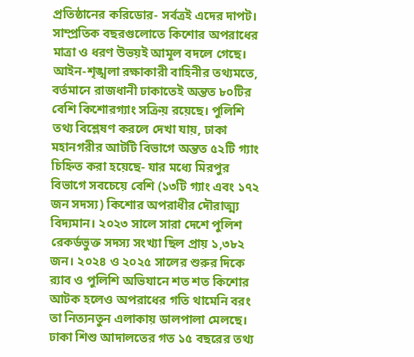প্রতিষ্ঠানের করিডোর- সর্বত্রই এদের দাপট। সাম্প্রতিক বছরগুলোতে কিশোর অপরাধের মাত্রা ও ধরণ উভয়ই আমূল বদলে গেছে। আইন-শৃঙ্খলা রক্ষাকারী বাহিনীর তথ্যমতে, বর্তমানে রাজধানী ঢাকাতেই অন্তত ৮০টির বেশি কিশোরগ্যাং সক্রিয় রয়েছে। পুলিশি তথ্য বিশ্লেষণ করলে দেখা যায়, ঢাকা মহানগরীর আটটি বিভাগে অন্তত ৫২টি গ্যাং চিহ্নিত করা হয়েছে- যার মধ্যে মিরপুর বিভাগে সবচেয়ে বেশি (১৩টি গ্যাং এবং ১৭২ জন সদস্য) কিশোর অপরাধীর দৌরাত্ম্য বিদ্যমান। ২০২৩ সালে সারা দেশে পুলিশ রেকর্ডভুক্ত সদস্য সংখ্যা ছিল প্রায় ১,৩৮২ জন। ২০২৪ ও ২০২৫ সালের শুরুর দিকে র‌্যাব ও পুলিশি অভিযানে শত শত কিশোর আটক হলেও অপরাধের গতি থামেনি বরং তা নিত্যনতুন এলাকায় ডালপালা মেলছে। ঢাকা শিশু আদালতের গত ১৫ বছরের তথ্য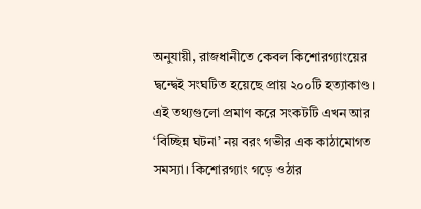অনুযায়ী, রাজধানীতে কেবল কিশোরগ্যাংয়ের দ্বন্দ্বেই সংঘটিত হয়েছে প্রায় ২০০টি হত্যাকাণ্ড। এই তথ্যগুলো প্রমাণ করে সংকটটি এখন আর ‘বিচ্ছিন্ন ঘটনা’ নয় বরং গভীর এক কাঠামোগত সমস্যা। কিশোরগ্যাং গড়ে ওঠার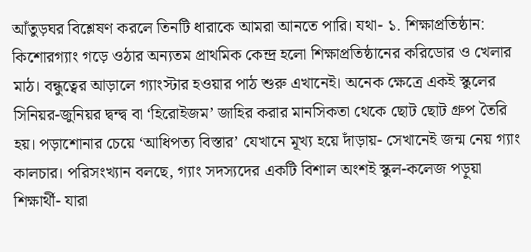আঁতুড়ঘর বিশ্লেষণ করলে তিনটি ধারাকে আমরা আনতে পারি। যথা- ১. শিক্ষাপ্রতিষ্ঠান: কিশোরগ্যাং গড়ে ওঠার অন্যতম প্রাথমিক কেন্দ্র হলো শিক্ষাপ্রতিষ্ঠানের করিডোর ও খেলার মাঠ। বন্ধুত্বের আড়ালে গ্যাংস্টার হওয়ার পাঠ শুরু এখানেই। অনেক ক্ষেত্রে একই স্কুলের সিনিয়র-জুনিয়র দ্বন্দ্ব বা ‘হিরোইজম’ জাহির করার মানসিকতা থেকে ছোট ছোট গ্রুপ তৈরি হয়। পড়াশোনার চেয়ে ‘আধিপত্য বিস্তার’ যেখানে মূখ্য হয়ে দাঁড়ায়- সেখানেই জন্ম নেয় গ্যাং কালচার। পরিসংখ্যান বলছে, গ্যাং সদস্যদের একটি বিশাল অংশই স্কুল-কলেজ পড়ুয়া শিক্ষার্থী- যারা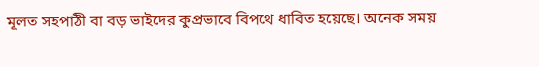মূলত সহপাঠী বা বড় ভাইদের কুপ্রভাবে বিপথে ধাবিত হয়েছে। অনেক সময়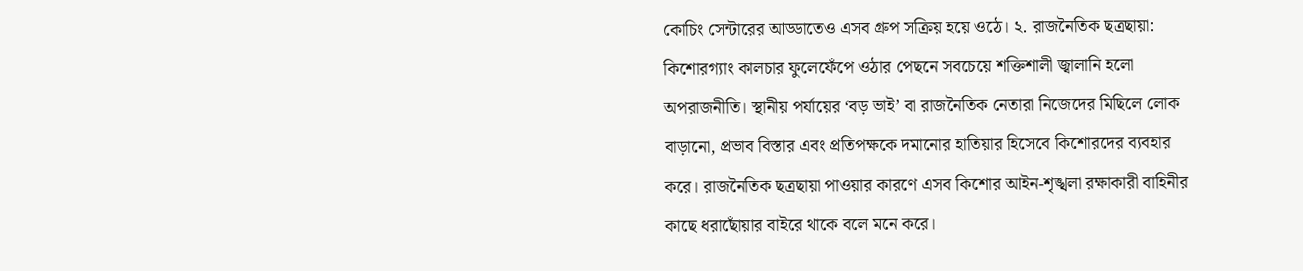কোচিং সেন্টারের আড্ডাতেও এসব গ্রুপ সক্রিয় হয়ে ওঠে। ২. রাজনৈতিক ছত্রছায়া: কিশোরগ্যাং কালচার ফুলেফেঁপে ওঠার পেছনে সবচেয়ে শক্তিশালী জ্বালানি হলো অপরাজনীতি। স্থানীয় পর্যায়ের ‘বড় ভাই’ বা রাজনৈতিক নেতারা নিজেদের মিছিলে লোক বাড়ানো, প্রভাব বিস্তার এবং প্রতিপক্ষকে দমানোর হাতিয়ার হিসেবে কিশোরদের ব্যবহার করে। রাজনৈতিক ছত্রছায়া পাওয়ার কারণে এসব কিশোর আইন-শৃঙ্খলা রক্ষাকারী বাহিনীর কাছে ধরাছোঁয়ার বাইরে থাকে বলে মনে করে।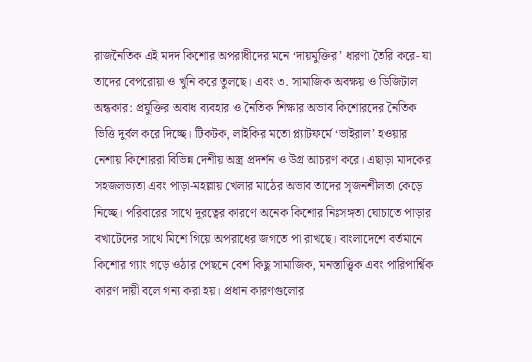রাজনৈতিক এই মদদ কিশোর অপরাধীদের মনে ‘দায়মুক্তির’ ধারণা তৈরি করে- যা তাদের বেপরোয়া ও খুনি করে তুলছে। এবং ৩. সামাজিক অবক্ষয় ও ডিজিটাল অন্ধকার: প্রযুক্তির অবাধ ব্যবহার ও নৈতিক শিক্ষার অভাব কিশোরদের নৈতিক ভিত্তি দুর্বল করে দিচ্ছে। টিকটক, লাইকির মতো প্ল্যাটফর্মে ‘ভাইরাল’ হওয়ার নেশায় কিশোররা বিভিন্ন দেশীয় অস্ত্র প্রদর্শন ও উগ্র আচরণ করে। এছাড়া মাদকের সহজলভ্যতা এবং পাড়া-মহল্লায় খেলার মাঠের অভাব তাদের সৃজনশীলতা কেড়ে নিচ্ছে। পরিবারের সাথে দূরত্বের কারণে অনেক কিশোর নিঃসঙ্গতা ঘোচাতে পাড়ার বখাটেদের সাথে মিশে গিয়ে অপরাধের জগতে পা রাখছে। বাংলাদেশে বর্তমানে কিশোর গ্যাং গড়ে ওঠার পেছনে বেশ কিছু সামাজিক, মনস্তাত্ত্বিক এবং পারিপার্শ্বিক কারণ দায়ী বলে গন্য করা হয়। প্রধান কারণগুলোর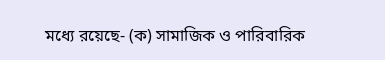মধ্যে রয়েছে- (ক) সামাজিক ও পারিবারিক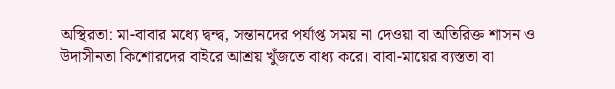অস্থিরতা: মা-বাবার মধ্যে দ্বন্দ্ব, সন্তানদের পর্যাপ্ত সময় না দেওয়া বা অতিরিক্ত শাসন ও উদাসীনতা কিশোরদের বাইরে আশ্রয় খুঁজতে বাধ্য করে। বাবা-মায়ের ব্যস্ততা বা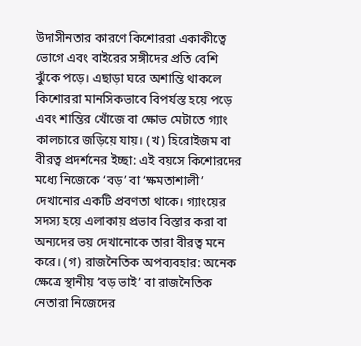উদাসীনতার কারণে কিশোররা একাকীত্বে ভোগে এবং বাইরের সঙ্গীদের প্রতি বেশি ঝুঁকে পড়ে। এছাড়া ঘরে অশান্তি থাকলে কিশোররা মানসিকভাবে বিপর্যস্ত হয়ে পড়ে এবং শান্তির খোঁজে বা ক্ষোভ মেটাতে গ্যাং কালচারে জড়িয়ে যায়। (খ) হিরোইজম বা বীরত্ব প্রদর্শনের ইচ্ছা: এই বয়সে কিশোরদের মধ্যে নিজেকে ‘বড়’ বা ‘ক্ষমতাশালী’ দেখানোর একটি প্রবণতা থাকে। গ্যাংয়ের সদস্য হয়ে এলাকায় প্রভাব বিস্তার করা বা অন্যদের ভয় দেখানোকে তারা বীরত্ব মনে করে। (গ) রাজনৈতিক অপব্যবহার: অনেক ক্ষেত্রে স্থানীয় ‘বড় ভাই’ বা রাজনৈতিক নেতারা নিজেদের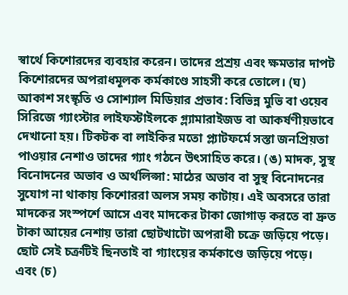স্বার্থে কিশোরদের ব্যবহার করেন। তাদের প্রশ্রয় এবং ক্ষমতার দাপট কিশোরদের অপরাধমূলক কর্মকাণ্ডে সাহসী করে তোলে। (ঘ) আকাশ সংস্কৃতি ও সোশ্যাল মিডিয়ার প্রভাব: বিভিন্ন মুভি বা ওয়েব সিরিজে গ্যাংস্টার লাইফস্টাইলকে গ্ল্যামারাইজড বা আকর্ষণীয়ভাবে দেখানো হয়। টিকটক বা লাইকির মতো প্ল্যাটফর্মে সস্তা জনপ্রিয়তা পাওয়ার নেশাও তাদের গ্যাং গঠনে উৎসাহিত করে। (ঙ) মাদক, সুস্থ বিনোদনের অভাব ও অর্থলিপ্সা: মাঠের অভাব বা সুস্থ বিনোদনের সুযোগ না থাকায় কিশোররা অলস সময় কাটায়। এই অবসরে তারা মাদকের সংস্পর্শে আসে এবং মাদকের টাকা জোগাড় করতে বা দ্রুত টাকা আয়ের নেশায় তারা ছোটখাটো অপরাধী চক্রে জড়িয়ে পড়ে। ছোট সেই চক্রটিই ছিনতাই বা গ্যাংয়ের কর্মকাণ্ডে জড়িয়ে পড়ে। এবং (চ)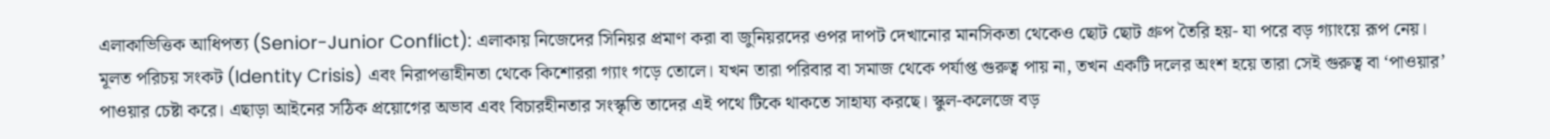এলাকাভিত্তিক আধিপত্য (Senior-Junior Conflict): এলাকায় নিজেদের সিনিয়র প্রমাণ করা বা জুনিয়রদের ওপর দাপট দেখানোর মানসিকতা থেকেও ছোট ছোট গ্রুপ তৈরি হয়- যা পরে বড় গ্যাংয়ে রূপ নেয়। মূলত পরিচয় সংকট (Identity Crisis) এবং নিরাপত্তাহীনতা থেকে কিশোররা গ্যাং গড়ে তোলে। যখন তারা পরিবার বা সমাজ থেকে পর্যাপ্ত গুরুত্ব পায় না, তখন একটি দলের অংশ হয়ে তারা সেই গুরুত্ব বা ‘পাওয়ার’ পাওয়ার চেষ্টা করে। এছাড়া আইনের সঠিক প্রয়োগের অভাব এবং বিচারহীনতার সংস্কৃতি তাদের এই পথে টিকে থাকতে সাহায্য করছে। স্কুল-কলেজে বড়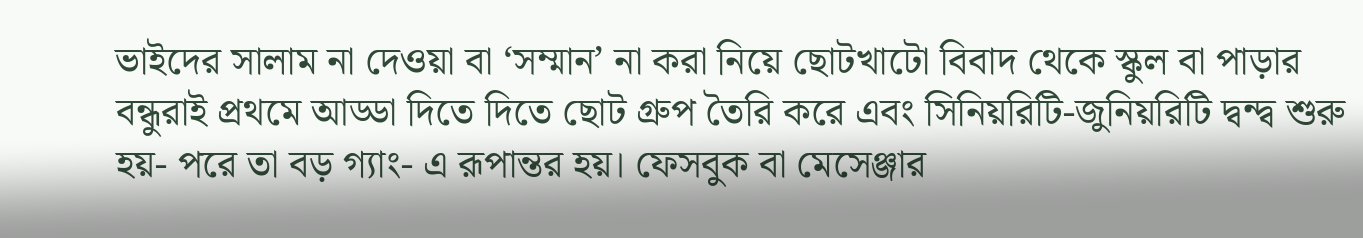ভাইদের সালাম না দেওয়া বা ‘সম্মান’ না করা নিয়ে ছোটখাটো বিবাদ থেকে স্কুল বা পাড়ার বন্ধুরাই প্রথমে আড্ডা দিতে দিতে ছোট গ্রুপ তৈরি করে এবং সিনিয়রিটি-জুনিয়রিটি দ্বন্দ্ব শুরু হয়- পরে তা বড় গ্যাং- এ রূপান্তর হয়। ফেসবুক বা মেসেঞ্জার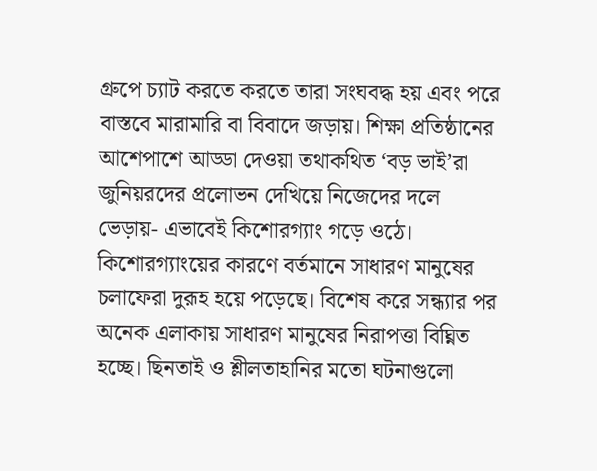গ্রুপে চ্যাট করতে করতে তারা সংঘবদ্ধ হয় এবং পরে বাস্তবে মারামারি বা বিবাদে জড়ায়। শিক্ষা প্রতিষ্ঠানের আশেপাশে আড্ডা দেওয়া তথাকথিত ‘বড় ভাই’রা জুনিয়রদের প্রলোভন দেখিয়ে নিজেদের দলে ভেড়ায়- এভাবেই কিশোরগ্যাং গড়ে ওঠে। কিশোরগ্যাংয়ের কারণে বর্তমানে সাধারণ মানুষের চলাফেরা দুরূহ হয়ে পড়েছে। বিশেষ করে সন্ধ্যার পর অনেক এলাকায় সাধারণ মানুষের নিরাপত্তা বিঘ্নিত হচ্ছে। ছিনতাই ও শ্লীলতাহানির মতো ঘটনাগুলো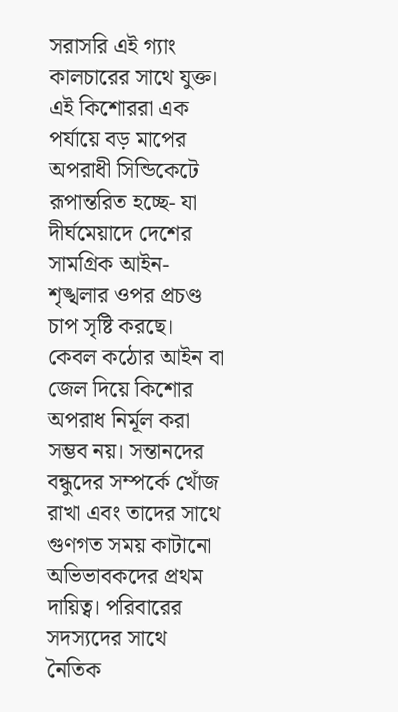সরাসরি এই গ্যাং কালচারের সাথে যুক্ত। এই কিশোররা এক পর্যায়ে বড় মাপের অপরাধী সিন্ডিকেটে রূপান্তরিত হচ্ছে- যা দীর্ঘমেয়াদে দেশের সামগ্রিক আইন-শৃঙ্খলার ওপর প্রচণ্ড চাপ সৃষ্টি করছে। কেবল কঠোর আইন বা জেল দিয়ে কিশোর অপরাধ নির্মূল করা সম্ভব নয়। সন্তানদের বন্ধুদের সম্পর্কে খোঁজ রাখা এবং তাদের সাথে গুণগত সময় কাটানো অভিভাবকদের প্রথম দায়িত্ব। পরিবারের সদস্যদের সাথে নৈতিক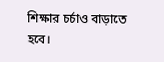শিক্ষার চর্চাও বাড়াতে হবে।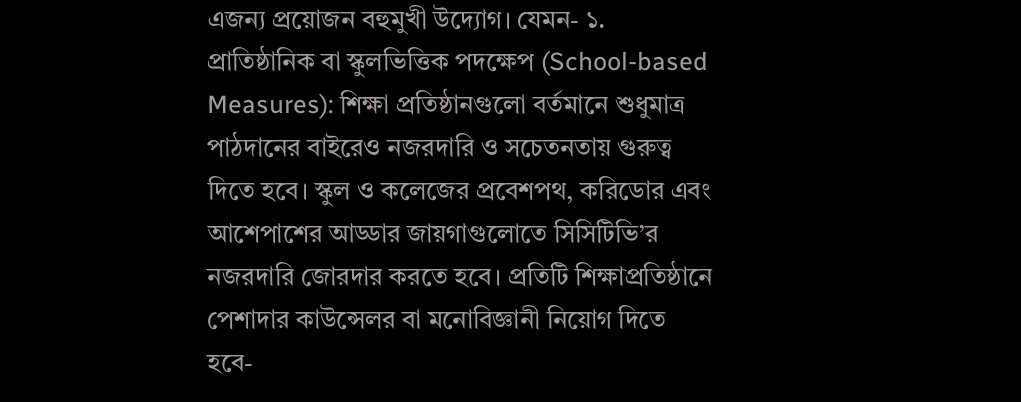এজন্য প্রয়োজন বহুমুখী উদ্যোগ। যেমন- ১. প্রাতিষ্ঠানিক বা স্কুলভিত্তিক পদক্ষেপ (School-based Measures): শিক্ষা প্রতিষ্ঠানগুলো বর্তমানে শুধুমাত্র পাঠদানের বাইরেও নজরদারি ও সচেতনতায় গুরুত্ব দিতে হবে। স্কুল ও কলেজের প্রবেশপথ, করিডোর এবং আশেপাশের আড্ডার জায়গাগুলোতে সিসিটিভি’র নজরদারি জোরদার করতে হবে। প্রতিটি শিক্ষাপ্রতিষ্ঠানে পেশাদার কাউন্সেলর বা মনোবিজ্ঞানী নিয়োগ দিতে হবে-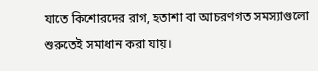যাতে কিশোরদের রাগ, হতাশা বা আচরণগত সমস্যাগুলো শুরুতেই সমাধান করা যায়।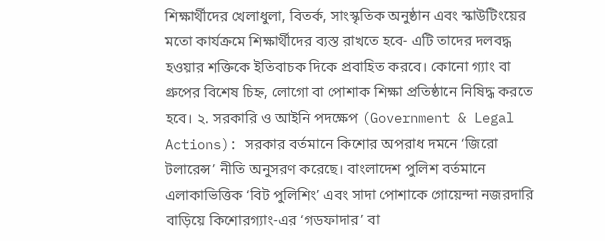শিক্ষার্থীদের খেলাধুলা, বিতর্ক, সাংস্কৃতিক অনুষ্ঠান এবং স্কাউটিংয়ের মতো কার্যক্রমে শিক্ষার্থীদের ব্যস্ত রাখতে হবে- এটি তাদের দলবদ্ধ হওয়ার শক্তিকে ইতিবাচক দিকে প্রবাহিত করবে। কোনো গ্যাং বা গ্রুপের বিশেষ চিহ্ন, লোগো বা পোশাক শিক্ষা প্রতিষ্ঠানে নিষিদ্ধ করতে হবে। ২. সরকারি ও আইনি পদক্ষেপ (Government & Legal Actions): সরকার বর্তমানে কিশোর অপরাধ দমনে ‘জিরো টলারেন্স’ নীতি অনুসরণ করেছে। বাংলাদেশ পুলিশ বর্তমানে এলাকাভিত্তিক ‘বিট পুলিশিং’ এবং সাদা পোশাকে গোয়েন্দা নজরদারি বাড়িয়ে কিশোরগ্যাং-এর ‘গডফাদার’ বা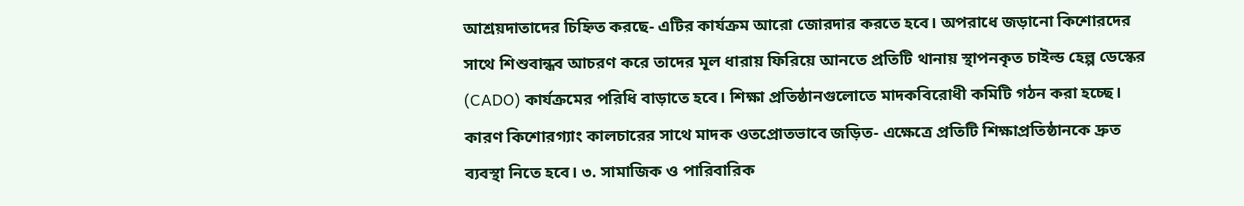আশ্রয়দাতাদের চিহ্নিত করছে- এটির কার্যক্রম আরো জোরদার করতে হবে। অপরাধে জড়ানো কিশোরদের সাথে শিশুবান্ধব আচরণ করে তাদের মূল ধারায় ফিরিয়ে আনতে প্রতিটি থানায় স্থাপনকৃত চাইল্ড হেল্প ডেস্কের (CADO) কার্যক্রমের পরিধি বাড়াতে হবে। শিক্ষা প্রতিষ্ঠানগুলোতে মাদকবিরোধী কমিটি গঠন করা হচ্ছে। কারণ কিশোরগ্যাং কালচারের সাথে মাদক ওতপ্রোতভাবে জড়িত- এক্ষেত্রে প্রতিটি শিক্ষাপ্রতিষ্ঠানকে দ্রুত ব্যবস্থা নিতে হবে। ৩. সামাজিক ও পারিবারিক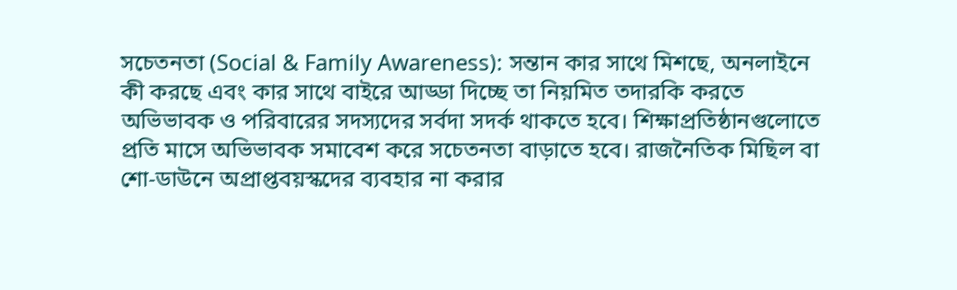সচেতনতা (Social & Family Awareness): সন্তান কার সাথে মিশছে, অনলাইনে কী করছে এবং কার সাথে বাইরে আড্ডা দিচ্ছে তা নিয়মিত তদারকি করতে অভিভাবক ও পরিবারের সদস্যদের সর্বদা সদর্ক থাকতে হবে। শিক্ষাপ্রতিষ্ঠানগুলোতে প্রতি মাসে অভিভাবক সমাবেশ করে সচেতনতা বাড়াতে হবে। রাজনৈতিক মিছিল বা শো-ডাউনে অপ্রাপ্তবয়স্কদের ব্যবহার না করার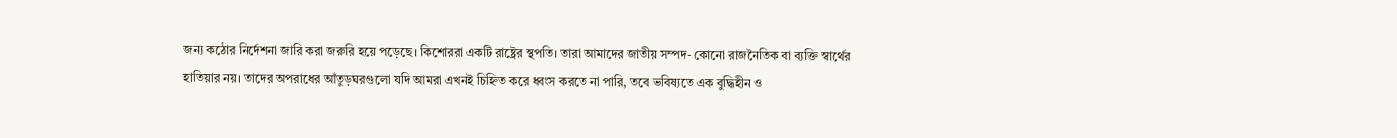জন্য কঠোর নির্দেশনা জারি করা জরুরি হয়ে পড়েছে। কিশোররা একটি রাষ্ট্রের স্থপতি। তারা আমাদের জাতীয় সম্পদ- কোনো রাজনৈতিক বা ব্যক্তি স্বার্থের হাতিয়ার নয়। তাদের অপরাধের আঁতুড়ঘরগুলো যদি আমরা এখনই চিহ্নিত করে ধ্বংস করতে না পারি, তবে ভবিষ্যতে এক বুদ্ধিহীন ও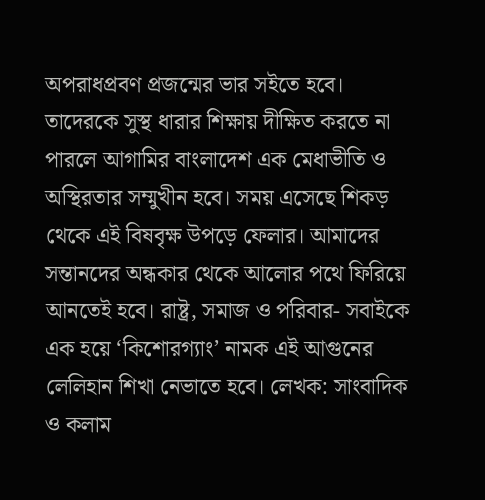অপরাধপ্রবণ প্রজন্মের ভার সইতে হবে। তাদেরকে সুস্থ ধারার শিক্ষায় দীক্ষিত করতে না পারলে আগামির বাংলাদেশ এক মেধাভীতি ও অস্থিরতার সম্মুখীন হবে। সময় এসেছে শিকড় থেকে এই বিষবৃক্ষ উপড়ে ফেলার। আমাদের সন্তানদের অন্ধকার থেকে আলোর পথে ফিরিয়ে আনতেই হবে। রাষ্ট্র, সমাজ ও পরিবার- সবাইকে এক হয়ে ‘কিশোরগ্যাং’ নামক এই আগুনের লেলিহান শিখা নেভাতে হবে। লেখক: সাংবাদিক ও কলাম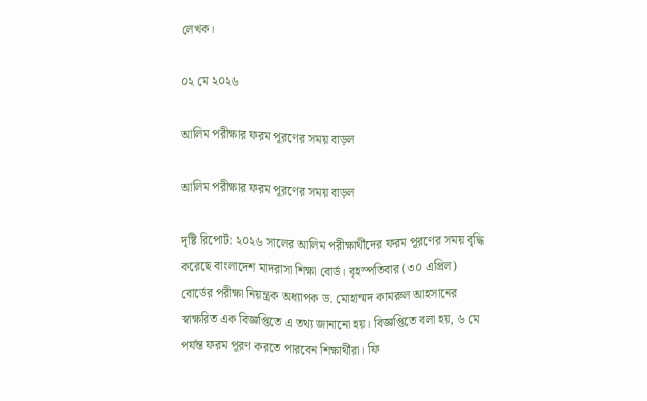লেখক।

০২ মে ২০২৬

আলিম পরীক্ষার ফরম পূরণের সময় বাড়ল

আলিম পরীক্ষার ফরম পূরণের সময় বাড়ল

দৃষ্টি রিপোর্ট: ২০২৬ সালের আলিম পরীক্ষার্থীদের ফরম পূরণের সময় বৃদ্ধি করেছে বাংলাদেশ মাদরাসা শিক্ষা বোর্ড। বৃহস্পতিবার (৩০ এপ্রিল) বোর্ডের পরীক্ষা নিয়ন্ত্রক অধ্যাপক ড. মোহাম্মদ কামরুল আহসানের স্বাক্ষরিত এক বিজ্ঞপ্তিতে এ তথ্য জানানো হয়। বিজ্ঞপ্তিতে বলা হয়, ৬ মে পর্যন্ত ফরম পূরণ করতে পারবেন শিক্ষার্থীরা। ফি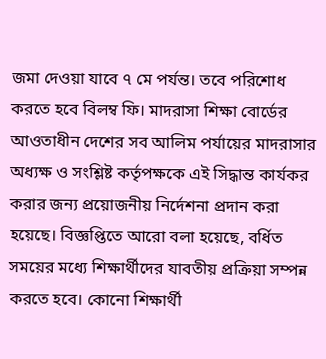জমা দেওয়া যাবে ৭ মে পর্যন্ত। তবে পরিশোধ করতে হবে বিলম্ব ফি। মাদরাসা শিক্ষা বোর্ডের আওতাধীন দেশের সব আলিম পর্যায়ের মাদরাসার অধ্যক্ষ ও সংশ্লিষ্ট কর্তৃপক্ষকে এই সিদ্ধান্ত কার্যকর করার জন্য প্রয়োজনীয় নির্দেশনা প্রদান করা হয়েছে। বিজ্ঞপ্তিতে আরো বলা হয়েছে, বর্ধিত সময়ের মধ্যে শিক্ষার্থীদের যাবতীয় প্রক্রিয়া সম্পন্ন করতে হবে। কোনো শিক্ষার্থী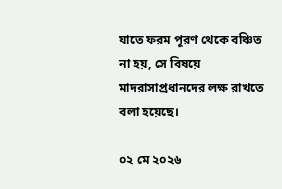যাতে ফরম পূরণ থেকে বঞ্চিত না হয়, সে বিষয়ে মাদরাসাপ্রধানদের লক্ষ রাখতে বলা হয়েছে।

০২ মে ২০২৬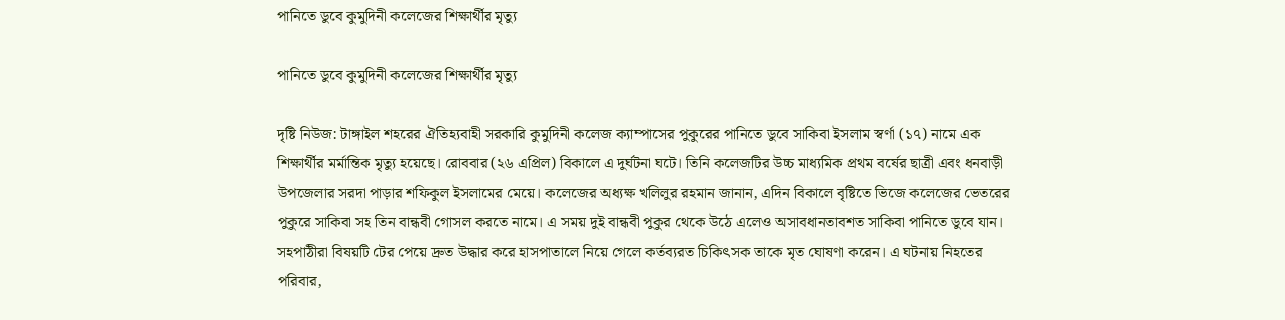পানিতে ডুবে কুমুদিনী কলেজের শিক্ষার্থীর মৃত্যু

পানিতে ডুবে কুমুদিনী কলেজের শিক্ষার্থীর মৃত্যু

দৃষ্টি নিউজ: টাঙ্গাইল শহরের ঐতিহ্যবাহী সরকারি কুমুদিনী কলেজ ক্যাম্পাসের পুকুরের পানিতে ডুবে সাকিবা ইসলাম স্বর্ণা (১৭) নামে এক শিক্ষার্থীর মর্মান্তিক মৃত্যু হয়েছে। রোববার (২৬ এপ্রিল) বিকালে এ দুর্ঘটনা ঘটে। তিনি কলেজটির উচ্চ মাধ্যমিক প্রথম বর্ষের ছাত্রী এবং ধনবাড়ী উপজেলার সরদা পাড়ার শফিকুল ইসলামের মেয়ে। কলেজের অধ্যক্ষ খলিলুর রহমান জানান, এদিন বিকালে বৃষ্টিতে ভিজে কলেজের ভেতরের পুকুরে সাকিবা সহ তিন বান্ধবী গোসল করতে নামে। এ সময় দুই বান্ধবী পুকুর থেকে উঠে এলেও অসাবধানতাবশত সাকিবা পানিতে ডুবে যান। সহপাঠীরা বিষয়টি টের পেয়ে দ্রুত উদ্ধার করে হাসপাতালে নিয়ে গেলে কর্তব্যরত চিকিৎসক তাকে মৃত ঘোষণা করেন। এ ঘটনায় নিহতের পরিবার,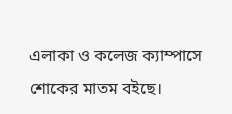এলাকা ও কলেজ ক্যাম্পাসে শোকের মাতম বইছে।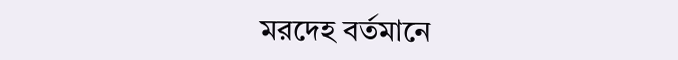মরদেহ বর্তমানে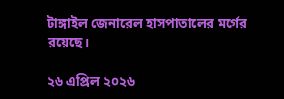টাঙ্গাইল জেনারেল হাসপাতালের মর্গের রয়েছে।

২৬ এপ্রিল ২০২৬